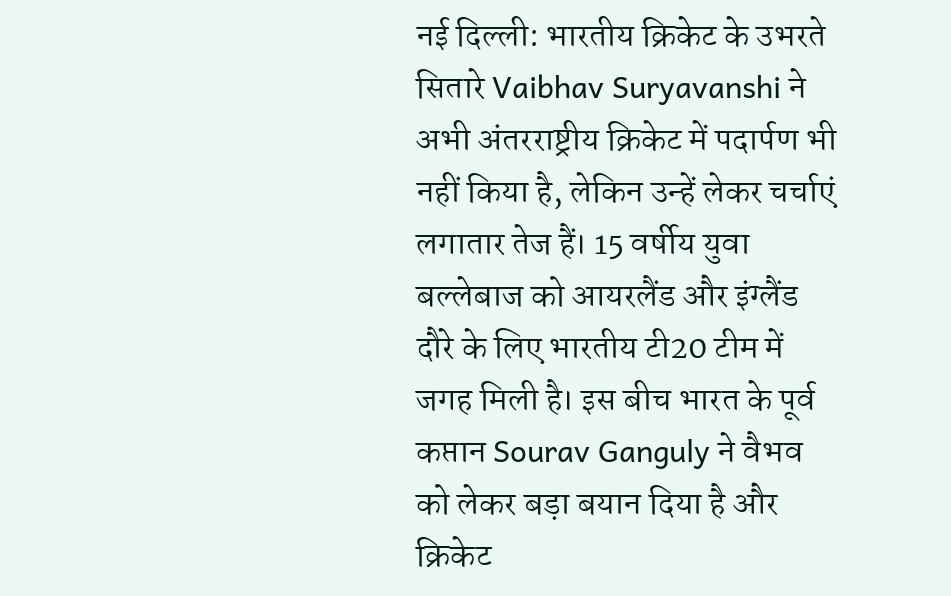नई दिल्ली: भारतीय क्रिकेट के उभरते सितारे Vaibhav Suryavanshi ने अभी अंतरराष्ट्रीय क्रिकेट में पदार्पण भी नहीं किया है, लेकिन उन्हें लेकर चर्चाएं लगातार तेज हैं। 15 वर्षीय युवा बल्लेबाज को आयरलैंड और इंग्लैंड दौरे के लिए भारतीय टी20 टीम में जगह मिली है। इस बीच भारत के पूर्व कप्तान Sourav Ganguly ने वैभव को लेकर बड़ा बयान दिया है और क्रिकेट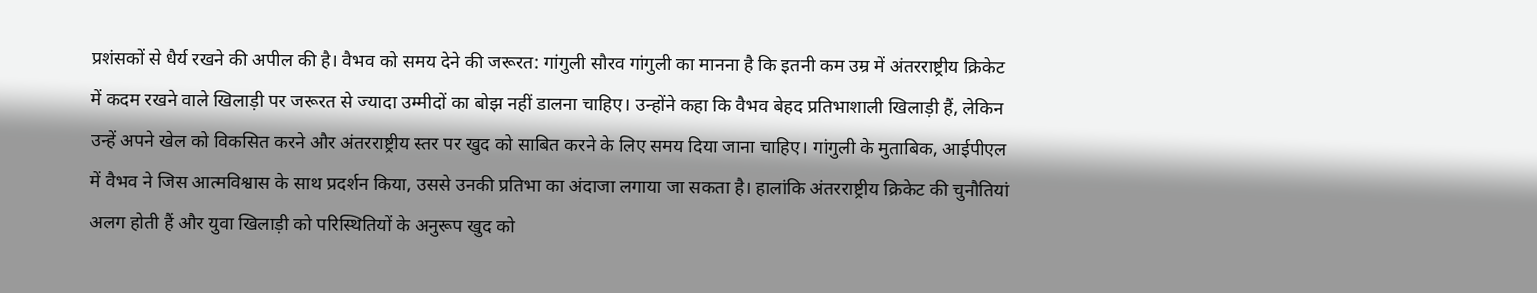प्रशंसकों से धैर्य रखने की अपील की है। वैभव को समय देने की जरूरत: गांगुली सौरव गांगुली का मानना है कि इतनी कम उम्र में अंतरराष्ट्रीय क्रिकेट में कदम रखने वाले खिलाड़ी पर जरूरत से ज्यादा उम्मीदों का बोझ नहीं डालना चाहिए। उन्होंने कहा कि वैभव बेहद प्रतिभाशाली खिलाड़ी हैं, लेकिन उन्हें अपने खेल को विकसित करने और अंतरराष्ट्रीय स्तर पर खुद को साबित करने के लिए समय दिया जाना चाहिए। गांगुली के मुताबिक, आईपीएल में वैभव ने जिस आत्मविश्वास के साथ प्रदर्शन किया, उससे उनकी प्रतिभा का अंदाजा लगाया जा सकता है। हालांकि अंतरराष्ट्रीय क्रिकेट की चुनौतियां अलग होती हैं और युवा खिलाड़ी को परिस्थितियों के अनुरूप खुद को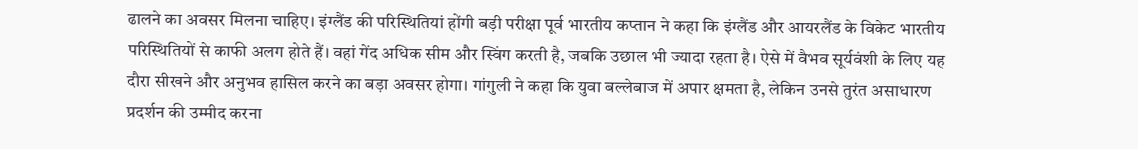ढालने का अवसर मिलना चाहिए। इंग्लैंड की परिस्थितियां होंगी बड़ी परीक्षा पूर्व भारतीय कप्तान ने कहा कि इंग्लैंड और आयरलैंड के विकेट भारतीय परिस्थितियों से काफी अलग होते हैं। वहां गेंद अधिक सीम और स्विंग करती है, जबकि उछाल भी ज्यादा रहता है। ऐसे में वैभव सूर्यवंशी के लिए यह दौरा सीखने और अनुभव हासिल करने का बड़ा अवसर होगा। गांगुली ने कहा कि युवा बल्लेबाज में अपार क्षमता है, लेकिन उनसे तुरंत असाधारण प्रदर्शन की उम्मीद करना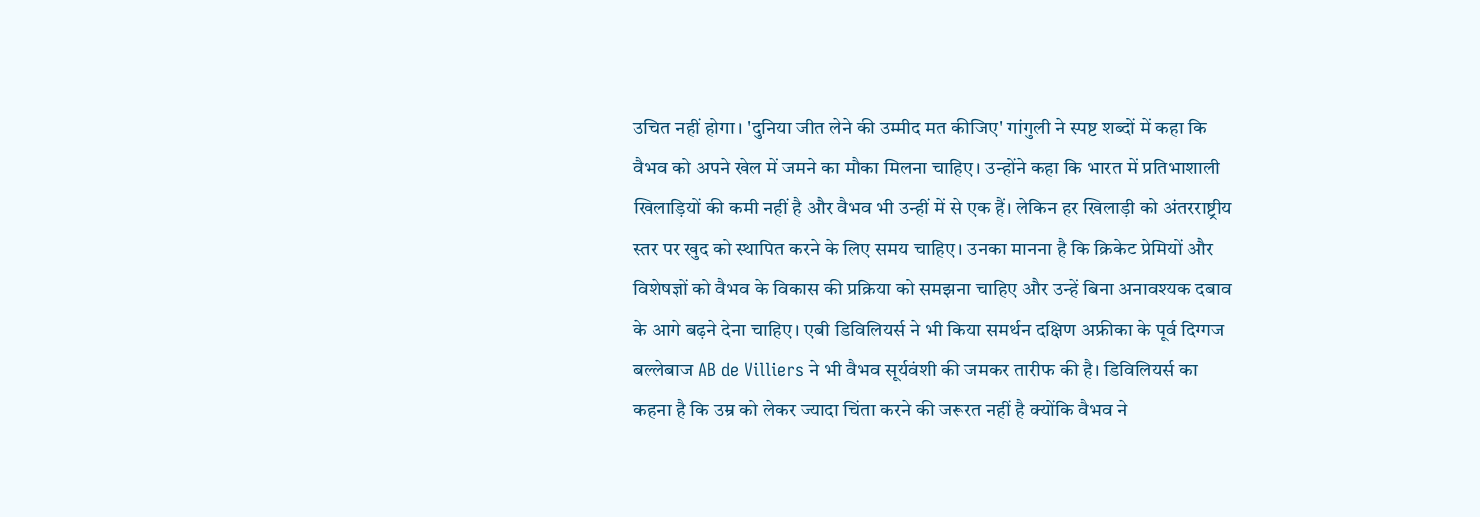उचित नहीं होगा। 'दुनिया जीत लेने की उम्मीद मत कीजिए' गांगुली ने स्पष्ट शब्दों में कहा कि वैभव को अपने खेल में जमने का मौका मिलना चाहिए। उन्होंने कहा कि भारत में प्रतिभाशाली खिलाड़ियों की कमी नहीं है और वैभव भी उन्हीं में से एक हैं। लेकिन हर खिलाड़ी को अंतरराष्ट्रीय स्तर पर खुद को स्थापित करने के लिए समय चाहिए। उनका मानना है कि क्रिकेट प्रेमियों और विशेषज्ञों को वैभव के विकास की प्रक्रिया को समझना चाहिए और उन्हें बिना अनावश्यक दबाव के आगे बढ़ने देना चाहिए। एबी डिविलियर्स ने भी किया समर्थन दक्षिण अफ्रीका के पूर्व दिग्गज बल्लेबाज AB de Villiers ने भी वैभव सूर्यवंशी की जमकर तारीफ की है। डिविलियर्स का कहना है कि उम्र को लेकर ज्यादा चिंता करने की जरूरत नहीं है क्योंकि वैभव ने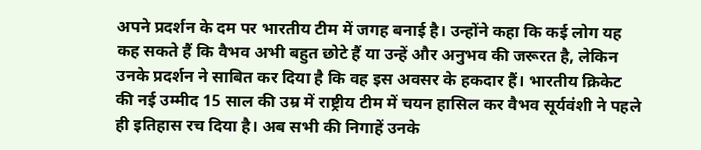अपने प्रदर्शन के दम पर भारतीय टीम में जगह बनाई है। उन्होंने कहा कि कई लोग यह कह सकते हैं कि वैभव अभी बहुत छोटे हैं या उन्हें और अनुभव की जरूरत है, लेकिन उनके प्रदर्शन ने साबित कर दिया है कि वह इस अवसर के हकदार हैं। भारतीय क्रिकेट की नई उम्मीद 15 साल की उम्र में राष्ट्रीय टीम में चयन हासिल कर वैभव सूर्यवंशी ने पहले ही इतिहास रच दिया है। अब सभी की निगाहें उनके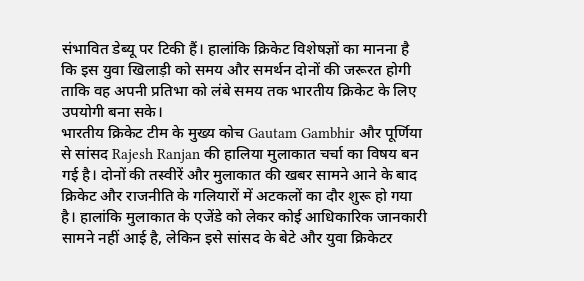संभावित डेब्यू पर टिकी हैं। हालांकि क्रिकेट विशेषज्ञों का मानना है कि इस युवा खिलाड़ी को समय और समर्थन दोनों की जरूरत होगी ताकि वह अपनी प्रतिभा को लंबे समय तक भारतीय क्रिकेट के लिए उपयोगी बना सके।
भारतीय क्रिकेट टीम के मुख्य कोच Gautam Gambhir और पूर्णिया से सांसद Rajesh Ranjan की हालिया मुलाकात चर्चा का विषय बन गई है। दोनों की तस्वीरें और मुलाकात की खबर सामने आने के बाद क्रिकेट और राजनीति के गलियारों में अटकलों का दौर शुरू हो गया है। हालांकि मुलाकात के एजेंडे को लेकर कोई आधिकारिक जानकारी सामने नहीं आई है, लेकिन इसे सांसद के बेटे और युवा क्रिकेटर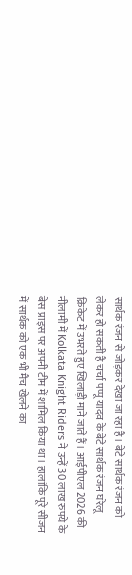सार्थक रंजन से जोड़कर देखा जा रहा है। बेटे सार्थक रंजन को लेकर हो सकती है चर्चा पप्पू यादव के बेटे सार्थक रंजन घरेलू क्रिकेट में उभरते हुए खिलाड़ी माने जाते हैं। आईपीएल 2026 की नीलामी में Kolkata Knight Riders ने उन्हें 30 लाख रुपये के बेस प्राइस पर अपनी टीम में शामिल किया था। हालांकि पूरे सीजन में सार्थक को एक भी मैच खेलने का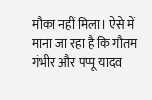मौका नहीं मिला। ऐसे में माना जा रहा है कि गौतम गंभीर और पप्पू यादव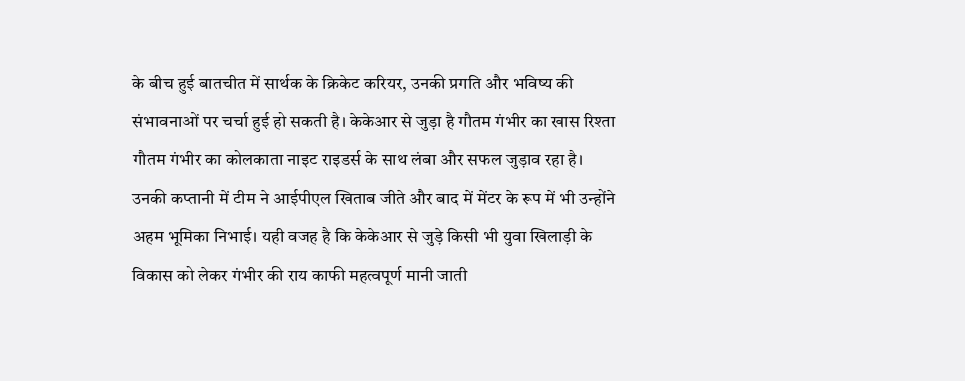के बीच हुई बातचीत में सार्थक के क्रिकेट करियर, उनकी प्रगति और भविष्य की संभावनाओं पर चर्चा हुई हो सकती है। केकेआर से जुड़ा है गौतम गंभीर का खास रिश्ता गौतम गंभीर का कोलकाता नाइट राइडर्स के साथ लंबा और सफल जुड़ाव रहा है। उनकी कप्तानी में टीम ने आईपीएल खिताब जीते और बाद में मेंटर के रूप में भी उन्होंने अहम भूमिका निभाई। यही वजह है कि केकेआर से जुड़े किसी भी युवा खिलाड़ी के विकास को लेकर गंभीर की राय काफी महत्वपूर्ण मानी जाती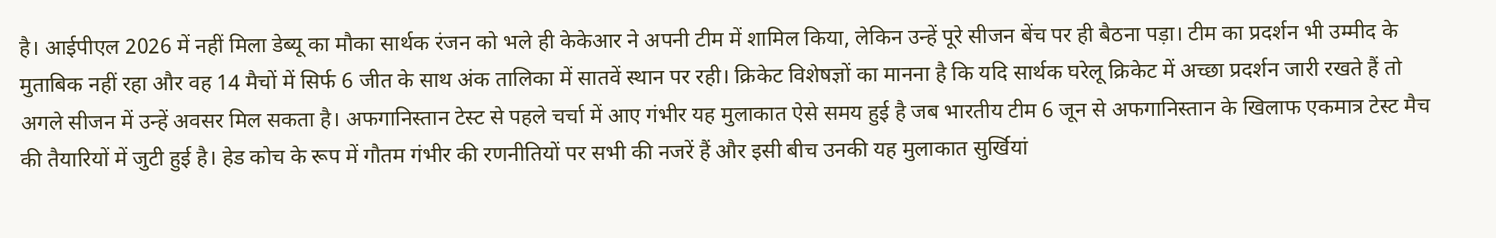है। आईपीएल 2026 में नहीं मिला डेब्यू का मौका सार्थक रंजन को भले ही केकेआर ने अपनी टीम में शामिल किया, लेकिन उन्हें पूरे सीजन बेंच पर ही बैठना पड़ा। टीम का प्रदर्शन भी उम्मीद के मुताबिक नहीं रहा और वह 14 मैचों में सिर्फ 6 जीत के साथ अंक तालिका में सातवें स्थान पर रही। क्रिकेट विशेषज्ञों का मानना है कि यदि सार्थक घरेलू क्रिकेट में अच्छा प्रदर्शन जारी रखते हैं तो अगले सीजन में उन्हें अवसर मिल सकता है। अफगानिस्तान टेस्ट से पहले चर्चा में आए गंभीर यह मुलाकात ऐसे समय हुई है जब भारतीय टीम 6 जून से अफगानिस्तान के खिलाफ एकमात्र टेस्ट मैच की तैयारियों में जुटी हुई है। हेड कोच के रूप में गौतम गंभीर की रणनीतियों पर सभी की नजरें हैं और इसी बीच उनकी यह मुलाकात सुर्खियां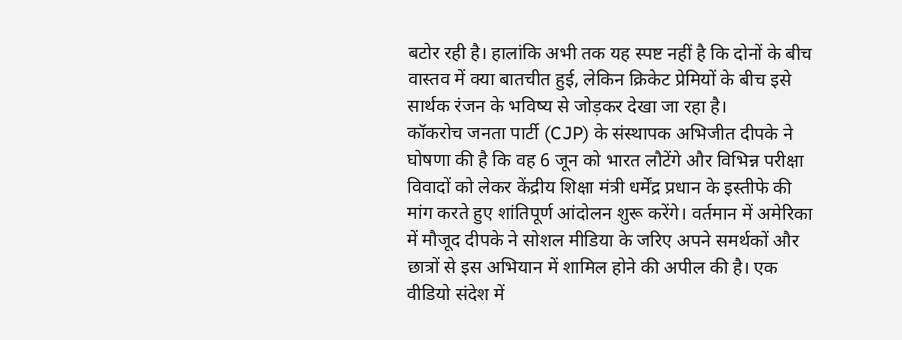बटोर रही है। हालांकि अभी तक यह स्पष्ट नहीं है कि दोनों के बीच वास्तव में क्या बातचीत हुई, लेकिन क्रिकेट प्रेमियों के बीच इसे सार्थक रंजन के भविष्य से जोड़कर देखा जा रहा है।
कॉकरोच जनता पार्टी (CJP) के संस्थापक अभिजीत दीपके ने घोषणा की है कि वह 6 जून को भारत लौटेंगे और विभिन्न परीक्षा विवादों को लेकर केंद्रीय शिक्षा मंत्री धर्मेंद्र प्रधान के इस्तीफे की मांग करते हुए शांतिपूर्ण आंदोलन शुरू करेंगे। वर्तमान में अमेरिका में मौजूद दीपके ने सोशल मीडिया के जरिए अपने समर्थकों और छात्रों से इस अभियान में शामिल होने की अपील की है। एक वीडियो संदेश में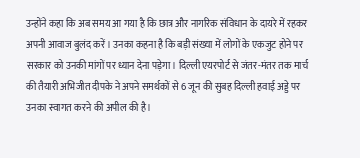उन्होंने कहा कि अब समय आ गया है कि छात्र और नागरिक संविधान के दायरे में रहकर अपनी आवाज बुलंद करें। उनका कहना है कि बड़ी संख्या में लोगों के एकजुट होने पर सरकार को उनकी मांगों पर ध्यान देना पड़ेगा। दिल्ली एयरपोर्ट से जंतर-मंतर तक मार्च की तैयारी अभिजीत दीपके ने अपने समर्थकों से 6 जून की सुबह दिल्ली हवाई अड्डे पर उनका स्वागत करने की अपील की है।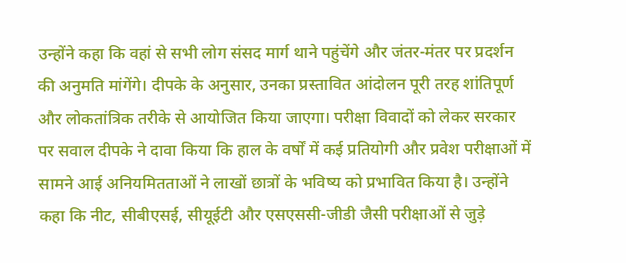उन्होंने कहा कि वहां से सभी लोग संसद मार्ग थाने पहुंचेंगे और जंतर-मंतर पर प्रदर्शन की अनुमति मांगेंगे। दीपके के अनुसार, उनका प्रस्तावित आंदोलन पूरी तरह शांतिपूर्ण और लोकतांत्रिक तरीके से आयोजित किया जाएगा। परीक्षा विवादों को लेकर सरकार पर सवाल दीपके ने दावा किया कि हाल के वर्षों में कई प्रतियोगी और प्रवेश परीक्षाओं में सामने आई अनियमितताओं ने लाखों छात्रों के भविष्य को प्रभावित किया है। उन्होंने कहा कि नीट, सीबीएसई, सीयूईटी और एसएससी-जीडी जैसी परीक्षाओं से जुड़े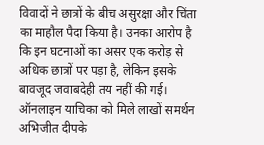विवादों ने छात्रों के बीच असुरक्षा और चिंता का माहौल पैदा किया है। उनका आरोप है कि इन घटनाओं का असर एक करोड़ से अधिक छात्रों पर पड़ा है, लेकिन इसके बावजूद जवाबदेही तय नहीं की गई। ऑनलाइन याचिका को मिले लाखों समर्थन अभिजीत दीपके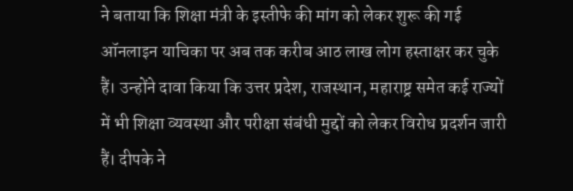ने बताया कि शिक्षा मंत्री के इस्तीफे की मांग को लेकर शुरू की गई ऑनलाइन याचिका पर अब तक करीब आठ लाख लोग हस्ताक्षर कर चुके हैं। उन्होंने दावा किया कि उत्तर प्रदेश, राजस्थान, महाराष्ट्र समेत कई राज्यों में भी शिक्षा व्यवस्था और परीक्षा संबंधी मुद्दों को लेकर विरोध प्रदर्शन जारी हैं। दीपके ने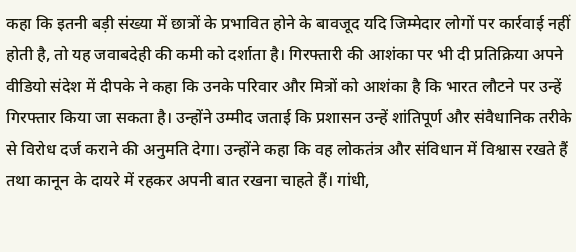कहा कि इतनी बड़ी संख्या में छात्रों के प्रभावित होने के बावजूद यदि जिम्मेदार लोगों पर कार्रवाई नहीं होती है, तो यह जवाबदेही की कमी को दर्शाता है। गिरफ्तारी की आशंका पर भी दी प्रतिक्रिया अपने वीडियो संदेश में दीपके ने कहा कि उनके परिवार और मित्रों को आशंका है कि भारत लौटने पर उन्हें गिरफ्तार किया जा सकता है। उन्होंने उम्मीद जताई कि प्रशासन उन्हें शांतिपूर्ण और संवैधानिक तरीके से विरोध दर्ज कराने की अनुमति देगा। उन्होंने कहा कि वह लोकतंत्र और संविधान में विश्वास रखते हैं तथा कानून के दायरे में रहकर अपनी बात रखना चाहते हैं। गांधी,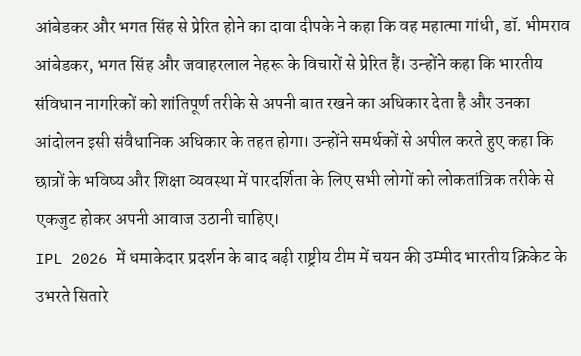आंबेडकर और भगत सिंह से प्रेरित होने का दावा दीपके ने कहा कि वह महात्मा गांधी, डॉ. भीमराव आंबेडकर, भगत सिंह और जवाहरलाल नेहरू के विचारों से प्रेरित हैं। उन्होंने कहा कि भारतीय संविधान नागरिकों को शांतिपूर्ण तरीके से अपनी बात रखने का अधिकार देता है और उनका आंदोलन इसी संवैधानिक अधिकार के तहत होगा। उन्होंने समर्थकों से अपील करते हुए कहा कि छात्रों के भविष्य और शिक्षा व्यवस्था में पारदर्शिता के लिए सभी लोगों को लोकतांत्रिक तरीके से एकजुट होकर अपनी आवाज उठानी चाहिए।
IPL 2026 में धमाकेदार प्रदर्शन के बाद बढ़ी राष्ट्रीय टीम में चयन की उम्मीद भारतीय क्रिकेट के उभरते सितारे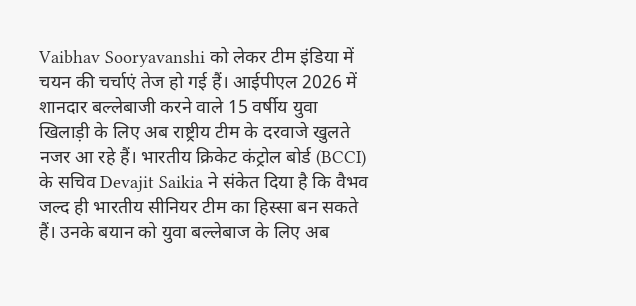Vaibhav Sooryavanshi को लेकर टीम इंडिया में चयन की चर्चाएं तेज हो गई हैं। आईपीएल 2026 में शानदार बल्लेबाजी करने वाले 15 वर्षीय युवा खिलाड़ी के लिए अब राष्ट्रीय टीम के दरवाजे खुलते नजर आ रहे हैं। भारतीय क्रिकेट कंट्रोल बोर्ड (BCCI) के सचिव Devajit Saikia ने संकेत दिया है कि वैभव जल्द ही भारतीय सीनियर टीम का हिस्सा बन सकते हैं। उनके बयान को युवा बल्लेबाज के लिए अब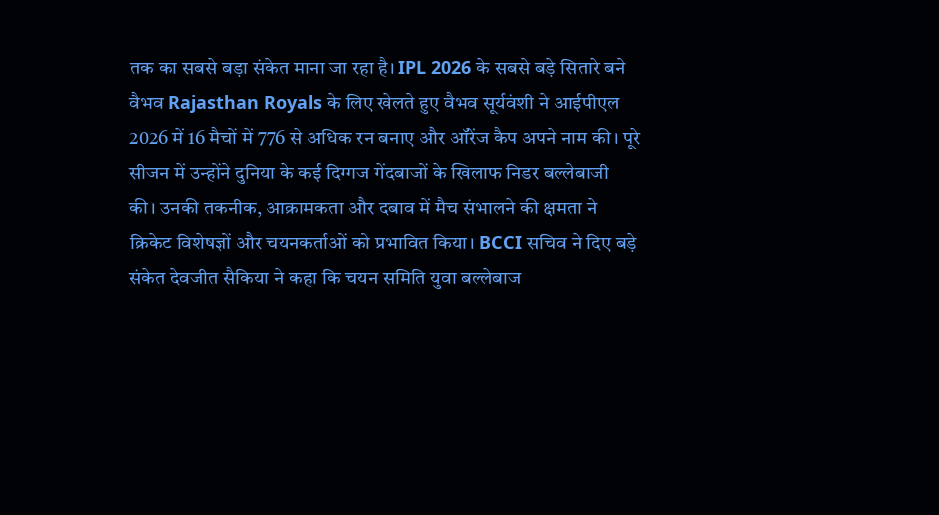तक का सबसे बड़ा संकेत माना जा रहा है। IPL 2026 के सबसे बड़े सितारे बने वैभव Rajasthan Royals के लिए खेलते हुए वैभव सूर्यवंशी ने आईपीएल 2026 में 16 मैचों में 776 से अधिक रन बनाए और ऑरेंज कैप अपने नाम की। पूरे सीजन में उन्होंने दुनिया के कई दिग्गज गेंदबाजों के खिलाफ निडर बल्लेबाजी की। उनकी तकनीक, आक्रामकता और दबाव में मैच संभालने की क्षमता ने क्रिकेट विशेषज्ञों और चयनकर्ताओं को प्रभावित किया। BCCI सचिव ने दिए बड़े संकेत देवजीत सैकिया ने कहा कि चयन समिति युवा बल्लेबाज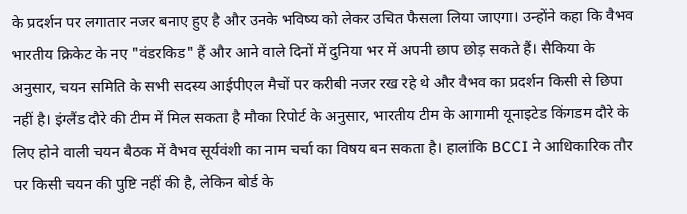के प्रदर्शन पर लगातार नजर बनाए हुए है और उनके भविष्य को लेकर उचित फैसला लिया जाएगा। उन्होंने कहा कि वैभव भारतीय क्रिकेट के नए "वंडरकिड" हैं और आने वाले दिनों में दुनिया भर में अपनी छाप छोड़ सकते हैं। सैकिया के अनुसार, चयन समिति के सभी सदस्य आईपीएल मैचों पर करीबी नजर रख रहे थे और वैभव का प्रदर्शन किसी से छिपा नहीं है। इंग्लैंड दौरे की टीम में मिल सकता है मौका रिपोर्ट के अनुसार, भारतीय टीम के आगामी यूनाइटेड किंगडम दौरे के लिए होने वाली चयन बैठक में वैभव सूर्यवंशी का नाम चर्चा का विषय बन सकता है। हालांकि BCCI ने आधिकारिक तौर पर किसी चयन की पुष्टि नहीं की है, लेकिन बोर्ड के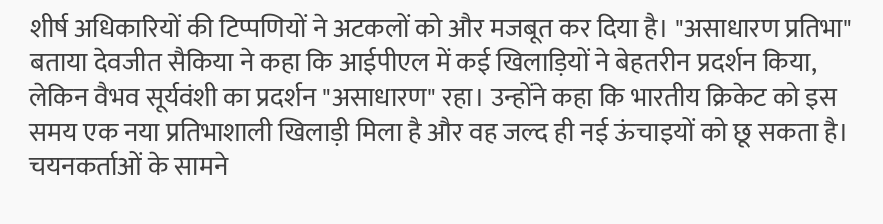शीर्ष अधिकारियों की टिप्पणियों ने अटकलों को और मजबूत कर दिया है। "असाधारण प्रतिभा" बताया देवजीत सैकिया ने कहा कि आईपीएल में कई खिलाड़ियों ने बेहतरीन प्रदर्शन किया, लेकिन वैभव सूर्यवंशी का प्रदर्शन "असाधारण" रहा। उन्होंने कहा कि भारतीय क्रिकेट को इस समय एक नया प्रतिभाशाली खिलाड़ी मिला है और वह जल्द ही नई ऊंचाइयों को छू सकता है। चयनकर्ताओं के सामने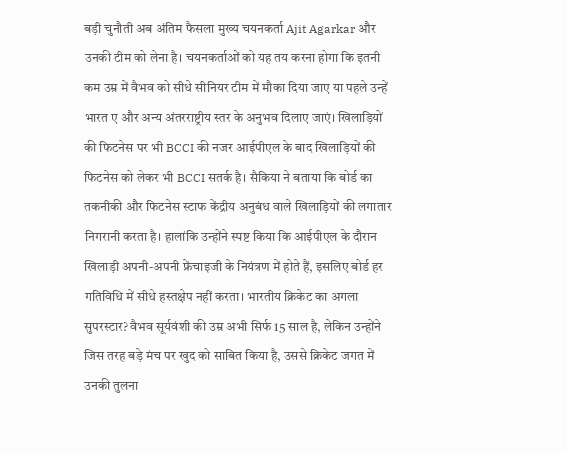बड़ी चुनौती अब अंतिम फैसला मुख्य चयनकर्ता Ajit Agarkar और उनकी टीम को लेना है। चयनकर्ताओं को यह तय करना होगा कि इतनी कम उम्र में वैभव को सीधे सीनियर टीम में मौका दिया जाए या पहले उन्हें भारत ए और अन्य अंतरराष्ट्रीय स्तर के अनुभव दिलाए जाएं। खिलाड़ियों की फिटनेस पर भी BCCI की नजर आईपीएल के बाद खिलाड़ियों की फिटनेस को लेकर भी BCCI सतर्क है। सैकिया ने बताया कि बोर्ड का तकनीकी और फिटनेस स्टाफ केंद्रीय अनुबंध वाले खिलाड़ियों की लगातार निगरानी करता है। हालांकि उन्होंने स्पष्ट किया कि आईपीएल के दौरान खिलाड़ी अपनी-अपनी फ्रेंचाइजी के नियंत्रण में होते हैं, इसलिए बोर्ड हर गतिविधि में सीधे हस्तक्षेप नहीं करता। भारतीय क्रिकेट का अगला सुपरस्टार? वैभव सूर्यवंशी की उम्र अभी सिर्फ 15 साल है, लेकिन उन्होंने जिस तरह बड़े मंच पर खुद को साबित किया है, उससे क्रिकेट जगत में उनकी तुलना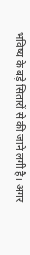भविष्य के बड़े सितारों से की जाने लगी है। अगर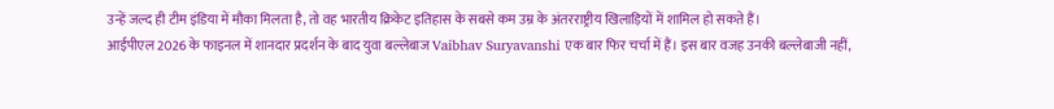उन्हें जल्द ही टीम इंडिया में मौका मिलता है, तो वह भारतीय क्रिकेट इतिहास के सबसे कम उम्र के अंतरराष्ट्रीय खिलाड़ियों में शामिल हो सकते हैं।
आईपीएल 2026 के फाइनल में शानदार प्रदर्शन के बाद युवा बल्लेबाज Vaibhav Suryavanshi एक बार फिर चर्चा में हैं। इस बार वजह उनकी बल्लेबाजी नहीं,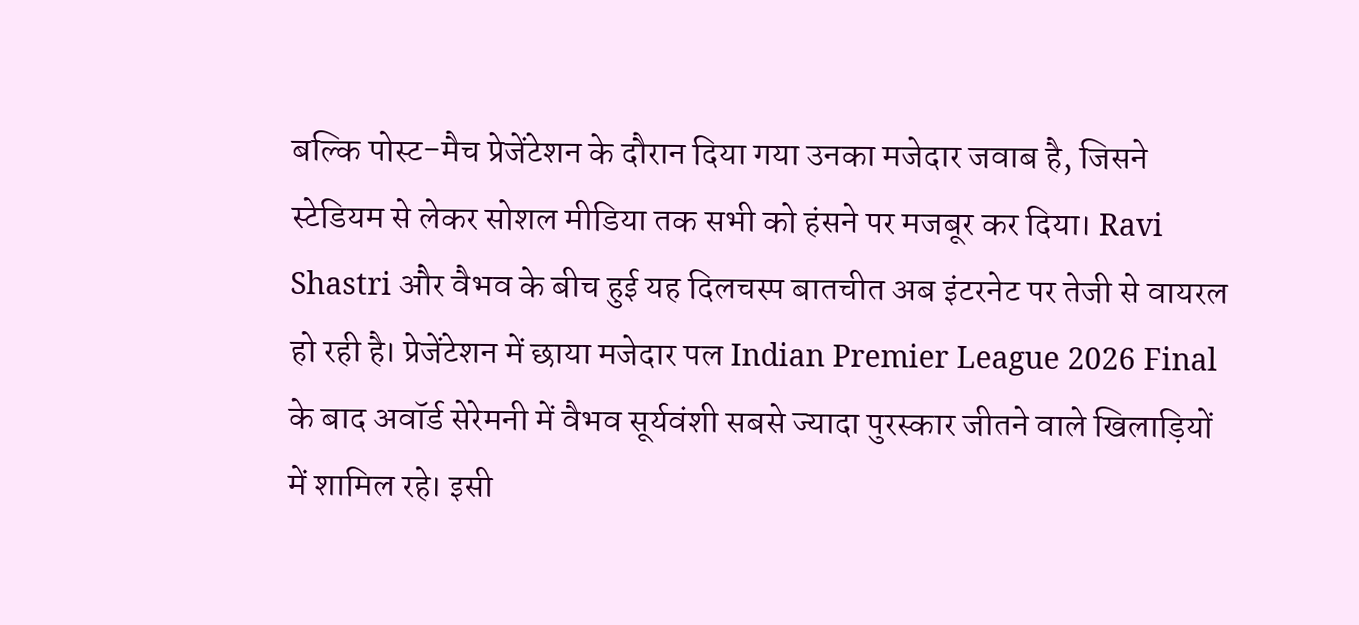बल्कि पोस्ट-मैच प्रेजेंटेशन के दौरान दिया गया उनका मजेदार जवाब है, जिसने स्टेडियम से लेकर सोशल मीडिया तक सभी को हंसने पर मजबूर कर दिया। Ravi Shastri और वैभव के बीच हुई यह दिलचस्प बातचीत अब इंटरनेट पर तेजी से वायरल हो रही है। प्रेजेंटेशन में छाया मजेदार पल Indian Premier League 2026 Final के बाद अवॉर्ड सेरेमनी में वैभव सूर्यवंशी सबसे ज्यादा पुरस्कार जीतने वाले खिलाड़ियों में शामिल रहे। इसी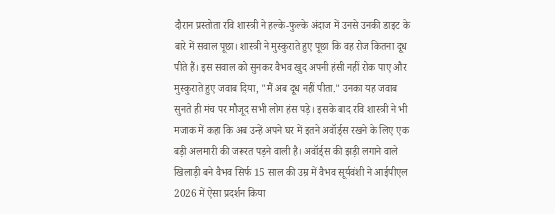दौरान प्रस्तोता रवि शास्त्री ने हल्के-फुल्के अंदाज में उनसे उनकी डाइट के बारे में सवाल पूछा। शास्त्री ने मुस्कुराते हुए पूछा कि वह रोज कितना दूध पीते हैं। इस सवाल को सुनकर वैभव खुद अपनी हंसी नहीं रोक पाए और मुस्कुराते हुए जवाब दिया, "मैं अब दूध नहीं पीता." उनका यह जवाब सुनते ही मंच पर मौजूद सभी लोग हंस पड़े। इसके बाद रवि शास्त्री ने भी मजाक में कहा कि अब उन्हें अपने घर में इतने अवॉर्ड्स रखने के लिए एक बड़ी अलमारी की जरूरत पड़ने वाली है। अवॉर्ड्स की झड़ी लगाने वाले खिलाड़ी बने वैभव सिर्फ 15 साल की उम्र में वैभव सूर्यवंशी ने आईपीएल 2026 में ऐसा प्रदर्शन किया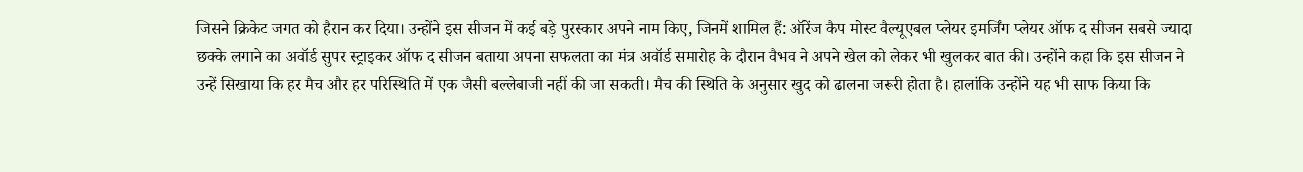जिसने क्रिकेट जगत को हैरान कर दिया। उन्होंने इस सीजन में कई बड़े पुरस्कार अपने नाम किए, जिनमें शामिल हैं: ऑरेंज कैप मोस्ट वैल्यूएबल प्लेयर इमर्जिंग प्लेयर ऑफ द सीजन सबसे ज्यादा छक्के लगाने का अवॉर्ड सुपर स्ट्राइकर ऑफ द सीजन बताया अपना सफलता का मंत्र अवॉर्ड समारोह के दौरान वैभव ने अपने खेल को लेकर भी खुलकर बात की। उन्होंने कहा कि इस सीजन ने उन्हें सिखाया कि हर मैच और हर परिस्थिति में एक जैसी बल्लेबाजी नहीं की जा सकती। मैच की स्थिति के अनुसार खुद को ढालना जरूरी होता है। हालांकि उन्होंने यह भी साफ किया कि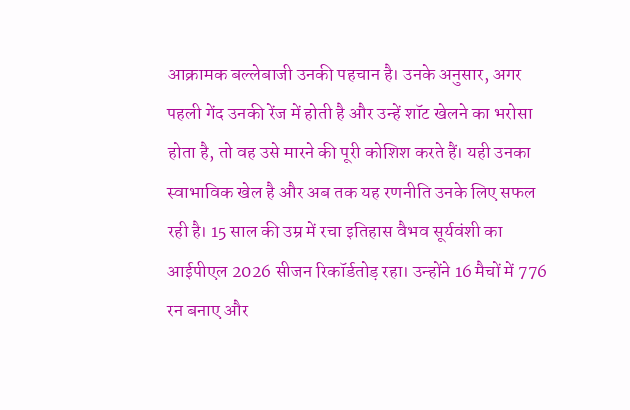आक्रामक बल्लेबाजी उनकी पहचान है। उनके अनुसार, अगर पहली गेंद उनकी रेंज में होती है और उन्हें शॉट खेलने का भरोसा होता है, तो वह उसे मारने की पूरी कोशिश करते हैं। यही उनका स्वाभाविक खेल है और अब तक यह रणनीति उनके लिए सफल रही है। 15 साल की उम्र में रचा इतिहास वैभव सूर्यवंशी का आईपीएल 2026 सीजन रिकॉर्डतोड़ रहा। उन्होंने 16 मैचों में 776 रन बनाए और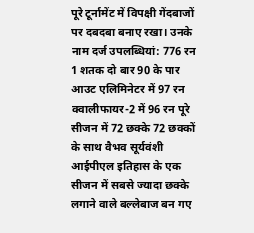पूरे टूर्नामेंट में विपक्षी गेंदबाजों पर दबदबा बनाए रखा। उनके नाम दर्ज उपलब्धियां: 776 रन 1 शतक दो बार 90 के पार आउट एलिमिनेटर में 97 रन क्वालीफायर-2 में 96 रन पूरे सीजन में 72 छक्के 72 छक्कों के साथ वैभव सूर्यवंशी आईपीएल इतिहास के एक सीजन में सबसे ज्यादा छक्के लगाने वाले बल्लेबाज बन गए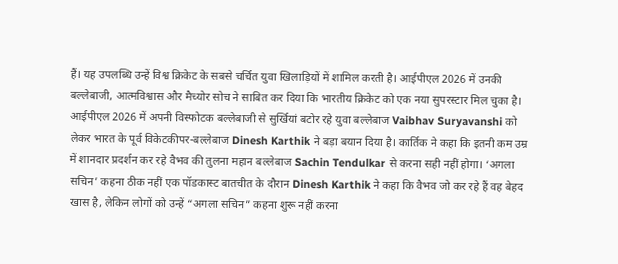हैं। यह उपलब्धि उन्हें विश्व क्रिकेट के सबसे चर्चित युवा खिलाड़ियों में शामिल करती है। आईपीएल 2026 में उनकी बल्लेबाजी, आत्मविश्वास और मैच्योर सोच ने साबित कर दिया कि भारतीय क्रिकेट को एक नया सुपरस्टार मिल चुका है।
आईपीएल 2026 में अपनी विस्फोटक बल्लेबाजी से सुर्खियां बटोर रहे युवा बल्लेबाज Vaibhav Suryavanshi को लेकर भारत के पूर्व विकेटकीपर-बल्लेबाज Dinesh Karthik ने बड़ा बयान दिया है। कार्तिक ने कहा कि इतनी कम उम्र में शानदार प्रदर्शन कर रहे वैभव की तुलना महान बल्लेबाज Sachin Tendulkar से करना सही नहीं होगा। ‘अगला सचिन’ कहना ठीक नहीं एक पॉडकास्ट बातचीत के दौरान Dinesh Karthik ने कहा कि वैभव जो कर रहे हैं वह बेहद खास है, लेकिन लोगों को उन्हें “अगला सचिन” कहना शुरू नहीं करना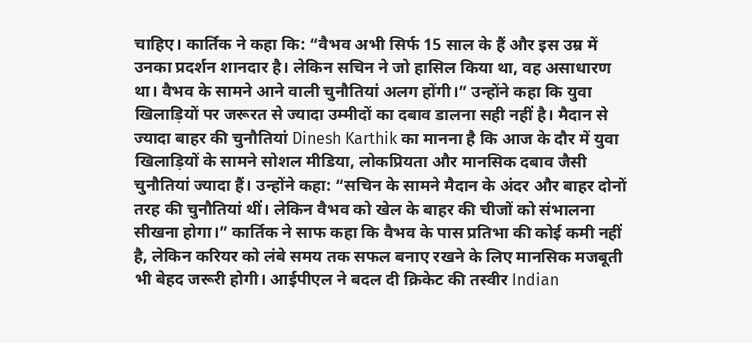चाहिए। कार्तिक ने कहा कि: “वैभव अभी सिर्फ 15 साल के हैं और इस उम्र में उनका प्रदर्शन शानदार है। लेकिन सचिन ने जो हासिल किया था, वह असाधारण था। वैभव के सामने आने वाली चुनौतियां अलग होंगी।” उन्होंने कहा कि युवा खिलाड़ियों पर जरूरत से ज्यादा उम्मीदों का दबाव डालना सही नहीं है। मैदान से ज्यादा बाहर की चुनौतियां Dinesh Karthik का मानना है कि आज के दौर में युवा खिलाड़ियों के सामने सोशल मीडिया, लोकप्रियता और मानसिक दबाव जैसी चुनौतियां ज्यादा हैं। उन्होंने कहा: “सचिन के सामने मैदान के अंदर और बाहर दोनों तरह की चुनौतियां थीं। लेकिन वैभव को खेल के बाहर की चीजों को संभालना सीखना होगा।” कार्तिक ने साफ कहा कि वैभव के पास प्रतिभा की कोई कमी नहीं है, लेकिन करियर को लंबे समय तक सफल बनाए रखने के लिए मानसिक मजबूती भी बेहद जरूरी होगी। आईपीएल ने बदल दी क्रिकेट की तस्वीर Indian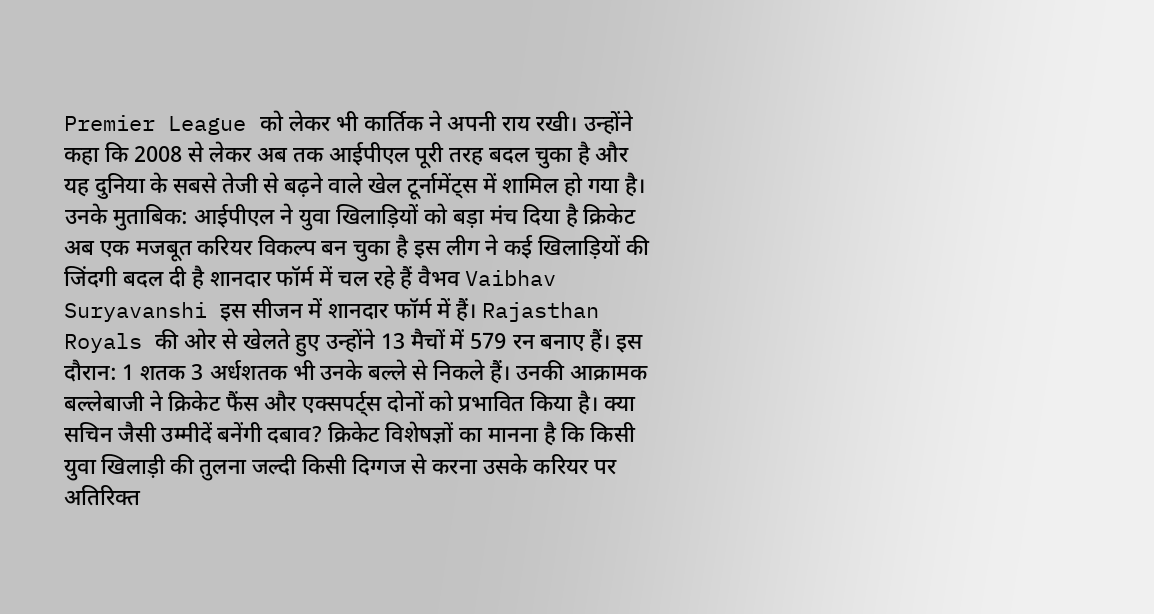Premier League को लेकर भी कार्तिक ने अपनी राय रखी। उन्होंने कहा कि 2008 से लेकर अब तक आईपीएल पूरी तरह बदल चुका है और यह दुनिया के सबसे तेजी से बढ़ने वाले खेल टूर्नामेंट्स में शामिल हो गया है। उनके मुताबिक: आईपीएल ने युवा खिलाड़ियों को बड़ा मंच दिया है क्रिकेट अब एक मजबूत करियर विकल्प बन चुका है इस लीग ने कई खिलाड़ियों की जिंदगी बदल दी है शानदार फॉर्म में चल रहे हैं वैभव Vaibhav Suryavanshi इस सीजन में शानदार फॉर्म में हैं। Rajasthan Royals की ओर से खेलते हुए उन्होंने 13 मैचों में 579 रन बनाए हैं। इस दौरान: 1 शतक 3 अर्धशतक भी उनके बल्ले से निकले हैं। उनकी आक्रामक बल्लेबाजी ने क्रिकेट फैंस और एक्सपर्ट्स दोनों को प्रभावित किया है। क्या सचिन जैसी उम्मीदें बनेंगी दबाव? क्रिकेट विशेषज्ञों का मानना है कि किसी युवा खिलाड़ी की तुलना जल्दी किसी दिग्गज से करना उसके करियर पर अतिरिक्त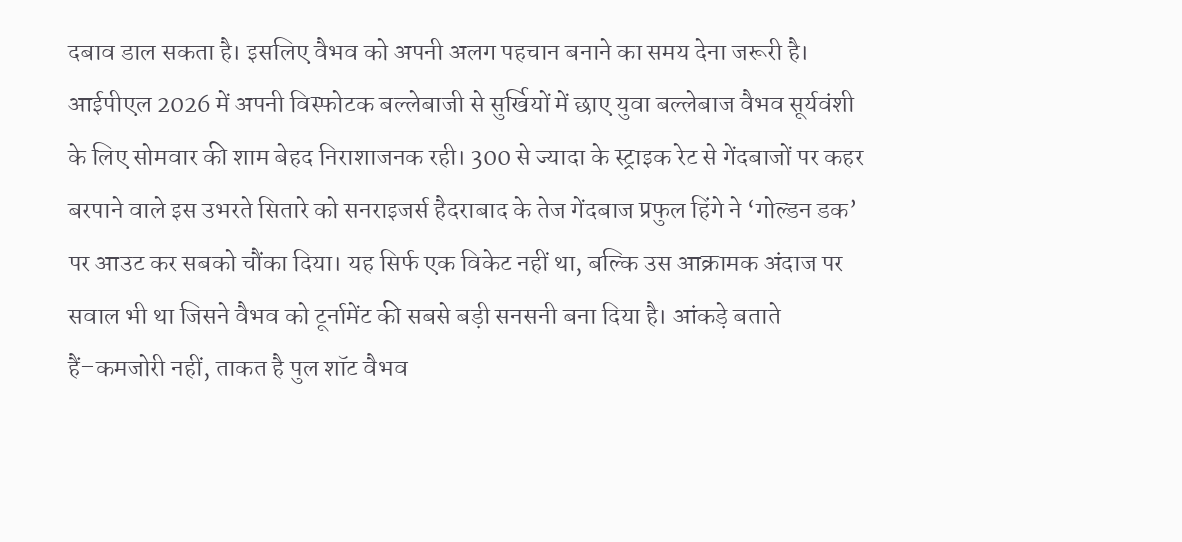दबाव डाल सकता है। इसलिए वैभव को अपनी अलग पहचान बनाने का समय देना जरूरी है।
आईपीएल 2026 में अपनी विस्फोटक बल्लेबाजी से सुर्खियों में छाए युवा बल्लेबाज वैभव सूर्यवंशी के लिए सोमवार की शाम बेहद निराशाजनक रही। 300 से ज्यादा के स्ट्राइक रेट से गेंदबाजों पर कहर बरपाने वाले इस उभरते सितारे को सनराइजर्स हैदराबाद के तेज गेंदबाज प्रफुल हिंगे ने ‘गोल्डन डक’ पर आउट कर सबको चौंका दिया। यह सिर्फ एक विकेट नहीं था, बल्कि उस आक्रामक अंदाज पर सवाल भी था जिसने वैभव को टूर्नामेंट की सबसे बड़ी सनसनी बना दिया है। आंकड़े बताते हैं–कमजोरी नहीं, ताकत है पुल शॉट वैभव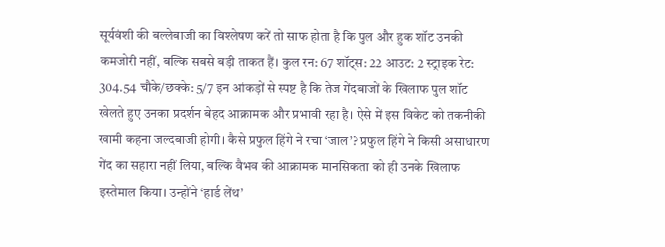सूर्यवंशी की बल्लेबाजी का विश्लेषण करें तो साफ होता है कि पुल और हुक शॉट उनकी कमजोरी नहीं, बल्कि सबसे बड़ी ताकत हैं। कुल रन: 67 शॉट्स: 22 आउट: 2 स्ट्राइक रेट: 304.54 चौके/छक्के: 5/7 इन आंकड़ों से स्पष्ट है कि तेज गेंदबाजों के खिलाफ पुल शॉट खेलते हुए उनका प्रदर्शन बेहद आक्रामक और प्रभावी रहा है। ऐसे में इस विकेट को तकनीकी खामी कहना जल्दबाजी होगी। कैसे प्रफुल हिंगे ने रचा ‘जाल’? प्रफुल हिंगे ने किसी असाधारण गेंद का सहारा नहीं लिया, बल्कि वैभव की आक्रामक मानसिकता को ही उनके खिलाफ इस्तेमाल किया। उन्होंने ‘हार्ड लेंथ’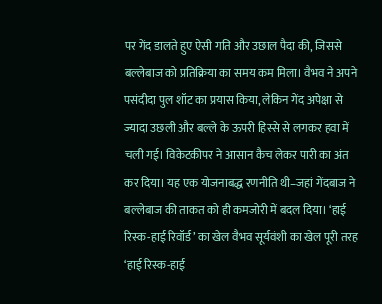पर गेंद डालते हुए ऐसी गति और उछाल पैदा की, जिससे बल्लेबाज को प्रतिक्रिया का समय कम मिला। वैभव ने अपने पसंदीदा पुल शॉट का प्रयास किया, लेकिन गेंद अपेक्षा से ज्यादा उछली और बल्ले के ऊपरी हिस्से से लगकर हवा में चली गई। विकेटकीपर ने आसान कैच लेकर पारी का अंत कर दिया। यह एक योजनाबद्ध रणनीति थी–जहां गेंदबाज ने बल्लेबाज की ताकत को ही कमजोरी में बदल दिया। ‘हाई रिस्क-हाई रिवॉर्ड’ का खेल वैभव सूर्यवंशी का खेल पूरी तरह ‘हाई रिस्क-हाई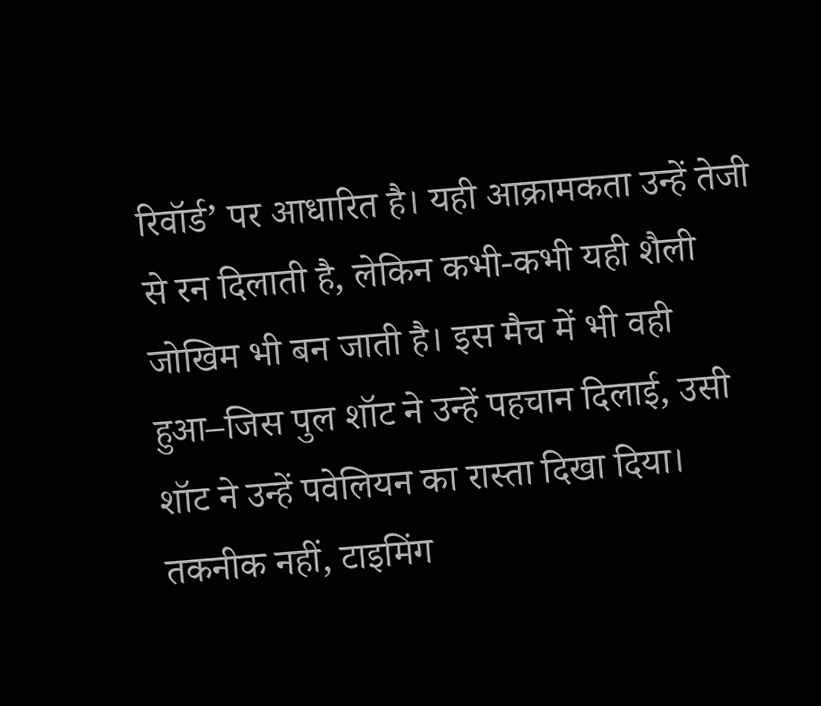रिवॉर्ड’ पर आधारित है। यही आक्रामकता उन्हें तेजी से रन दिलाती है, लेकिन कभी-कभी यही शैली जोखिम भी बन जाती है। इस मैच में भी वही हुआ–जिस पुल शॉट ने उन्हें पहचान दिलाई, उसी शॉट ने उन्हें पवेलियन का रास्ता दिखा दिया। तकनीक नहीं, टाइमिंग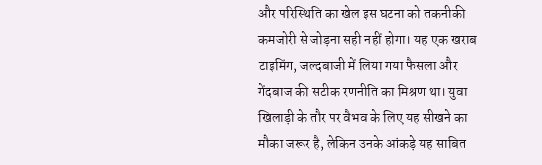और परिस्थिति का खेल इस घटना को तकनीकी कमजोरी से जोड़ना सही नहीं होगा। यह एक खराब टाइमिंग, जल्दबाजी में लिया गया फैसला और गेंदबाज की सटीक रणनीति का मिश्रण था। युवा खिलाड़ी के तौर पर वैभव के लिए यह सीखने का मौका जरूर है, लेकिन उनके आंकड़े यह साबित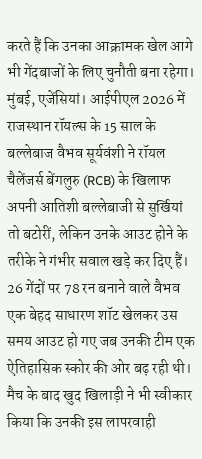करते हैं कि उनका आक्रामक खेल आगे भी गेंदबाजों के लिए चुनौती बना रहेगा।
मुंबई, एजेंसियां। आईपीएल 2026 में राजस्थान रॉयल्स के 15 साल के बल्लेबाज वैभव सूर्यवंशी ने रॉयल चैलेंजर्स बेंगलुरु (RCB) के खिलाफ अपनी आतिशी बल्लेबाजी से सुर्खियां तो बटोरीं, लेकिन उनके आउट होने के तरीके ने गंभीर सवाल खड़े कर दिए हैं। 26 गेंदों पर 78 रन बनाने वाले वैभव एक बेहद साधारण शॉट खेलकर उस समय आउट हो गए जब उनकी टीम एक ऐतिहासिक स्कोर की ओर बढ़ रही थी। मैच के बाद खुद खिलाड़ी ने भी स्वीकार किया कि उनकी इस लापरवाही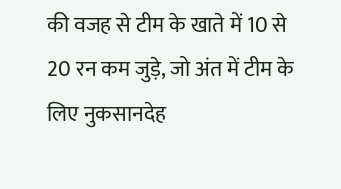की वजह से टीम के खाते में 10 से 20 रन कम जुड़े, जो अंत में टीम के लिए नुकसानदेह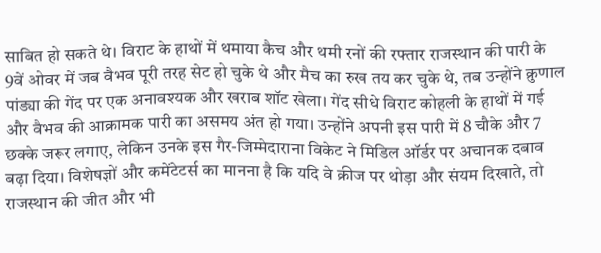साबित हो सकते थे। विराट के हाथों में थमाया कैच और थमी रनों की रफ्तार राजस्थान की पारी के 9वें ओवर में जब वैभव पूरी तरह सेट हो चुके थे और मैच का रुख तय कर चुके थे, तब उन्होंने क्रुणाल पांड्या की गेंद पर एक अनावश्यक और खराब शॉट खेला। गेंद सीधे विराट कोहली के हाथों में गई और वैभव की आक्रामक पारी का असमय अंत हो गया। उन्होंने अपनी इस पारी में 8 चौके और 7 छक्के जरूर लगाए, लेकिन उनके इस गैर-जिम्मेदाराना विकेट ने मिडिल ऑर्डर पर अचानक दबाव बढ़ा दिया। विशेषज्ञों और कमेंटेटर्स का मानना है कि यदि वे क्रीज पर थोड़ा और संयम दिखाते, तो राजस्थान की जीत और भी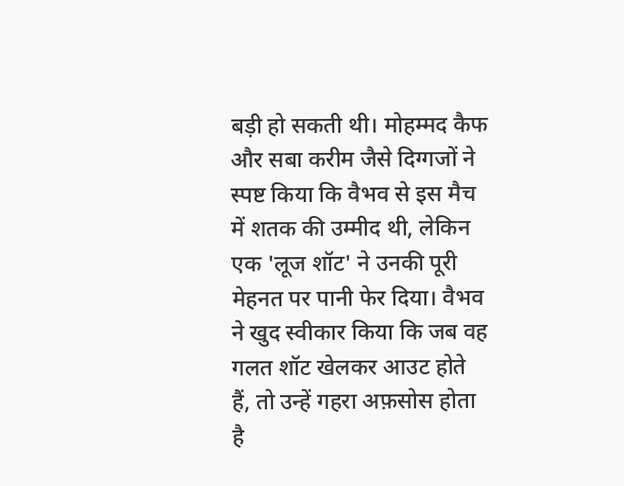बड़ी हो सकती थी। मोहम्मद कैफ और सबा करीम जैसे दिग्गजों ने स्पष्ट किया कि वैभव से इस मैच में शतक की उम्मीद थी, लेकिन एक 'लूज शॉट' ने उनकी पूरी मेहनत पर पानी फेर दिया। वैभव ने खुद स्वीकार किया कि जब वह गलत शॉट खेलकर आउट होते हैं, तो उन्हें गहरा अफ़सोस होता है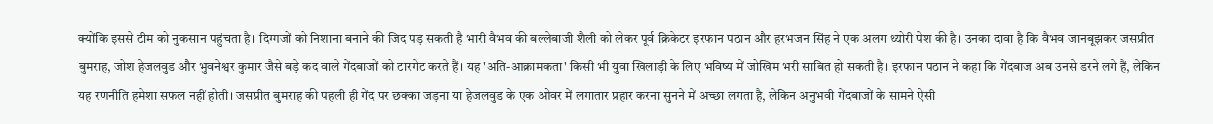क्योंकि इससे टीम को नुकसान पहुंचता है। दिग्गजों को निशाना बनाने की जिद पड़ सकती है भारी वैभव की बल्लेबाजी शैली को लेकर पूर्व क्रिकेटर इरफान पठान और हरभजन सिंह ने एक अलग थ्योरी पेश की है। उनका दावा है कि वैभव जानबूझकर जसप्रीत बुमराह, जोश हेजलवुड और भुवनेश्वर कुमार जैसे बड़े कद वाले गेंदबाजों को टारगेट करते हैं। यह 'अति-आक्रामकता' किसी भी युवा खिलाड़ी के लिए भविष्य में जोखिम भरी साबित हो सकती है। इरफान पठान ने कहा कि गेंदबाज अब उनसे डरने लगे हैं, लेकिन यह रणनीति हमेशा सफल नहीं होती। जसप्रीत बुमराह की पहली ही गेंद पर छक्का जड़ना या हेजलवुड के एक ओवर में लगातार प्रहार करना सुनने में अच्छा लगता है, लेकिन अनुभवी गेंदबाजों के सामने ऐसी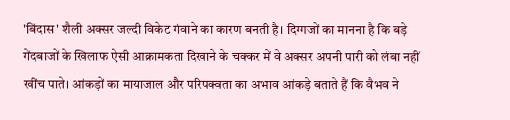'बिंदास' शैली अक्सर जल्दी विकेट गंवाने का कारण बनती है। दिग्गजों का मानना है कि बड़े गेंदबाजों के खिलाफ ऐसी आक्रामकता दिखाने के चक्कर में वे अक्सर अपनी पारी को लंबा नहीं खींच पाते। आंकड़ों का मायाजाल और परिपक्वता का अभाव आंकड़े बताते हैं कि वैभव ने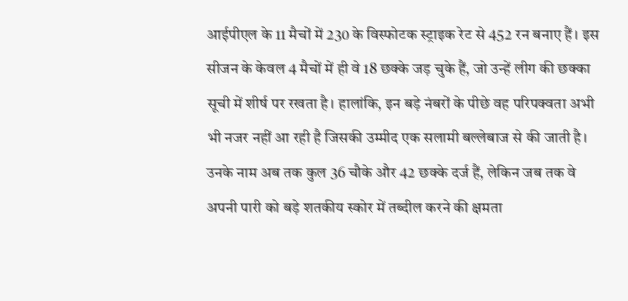आईपीएल के 11 मैचों में 230 के विस्फोटक स्ट्राइक रेट से 452 रन बनाए हैं। इस सीजन के केवल 4 मैचों में ही वे 18 छक्के जड़ चुके हैं, जो उन्हें लीग की छक्का सूची में शीर्ष पर रखता है। हालांकि, इन बड़े नंबरों के पीछे वह परिपक्वता अभी भी नजर नहीं आ रही है जिसकी उम्मीद एक सलामी बल्लेबाज से की जाती है। उनके नाम अब तक कुल 36 चौके और 42 छक्के दर्ज हैं, लेकिन जब तक वे अपनी पारी को बड़े शतकीय स्कोर में तब्दील करने की क्षमता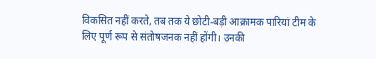विकसित नहीं करते, तब तक ये छोटी-बड़ी आक्रामक पारियां टीम के लिए पूर्ण रूप से संतोषजनक नहीं होंगी। उनकी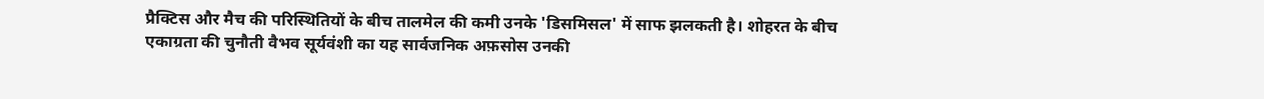प्रैक्टिस और मैच की परिस्थितियों के बीच तालमेल की कमी उनके 'डिसमिसल' में साफ झलकती है। शोहरत के बीच एकाग्रता की चुनौती वैभव सूर्यवंशी का यह सार्वजनिक अफ़सोस उनकी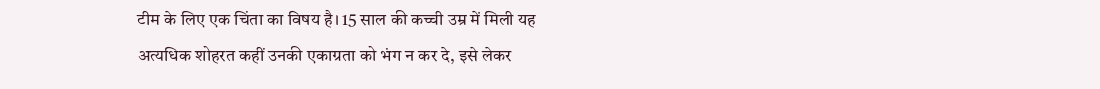टीम के लिए एक चिंता का विषय है। 15 साल की कच्ची उम्र में मिली यह अत्यधिक शोहरत कहीं उनकी एकाग्रता को भंग न कर दे, इसे लेकर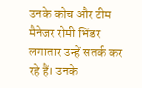उनके कोच और टीम मैनेजर रोमी भिंडर लगातार उन्हें सतर्क कर रहे हैं। उनके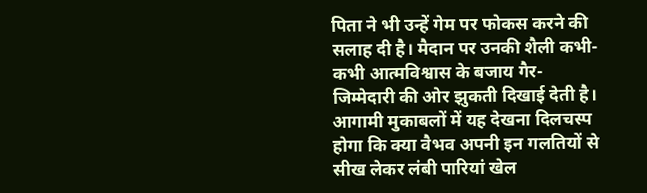पिता ने भी उन्हें गेम पर फोकस करने की सलाह दी है। मैदान पर उनकी शैली कभी-कभी आत्मविश्वास के बजाय गैर-जिम्मेदारी की ओर झुकती दिखाई देती है। आगामी मुकाबलों में यह देखना दिलचस्प होगा कि क्या वैभव अपनी इन गलतियों से सीख लेकर लंबी पारियां खेल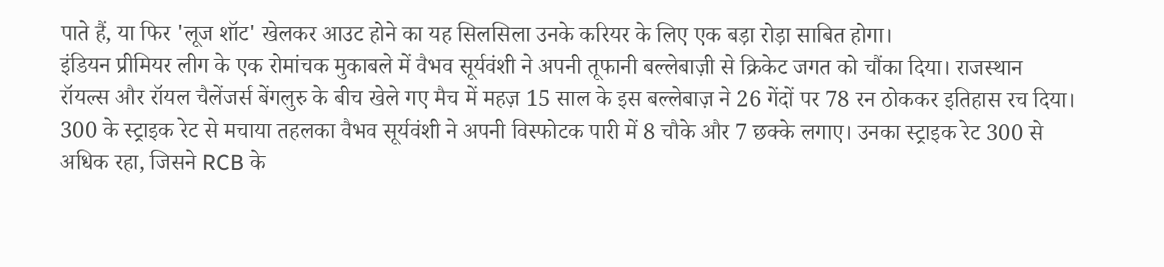पाते हैं, या फिर 'लूज शॉट' खेलकर आउट होने का यह सिलसिला उनके करियर के लिए एक बड़ा रोड़ा साबित होगा।
इंडियन प्रीमियर लीग के एक रोमांचक मुकाबले में वैभव सूर्यवंशी ने अपनी तूफानी बल्लेबाज़ी से क्रिकेट जगत को चौंका दिया। राजस्थान रॉयल्स और रॉयल चैलेंजर्स बेंगलुरु के बीच खेले गए मैच में महज़ 15 साल के इस बल्लेबाज़ ने 26 गेंदों पर 78 रन ठोककर इतिहास रच दिया। 300 के स्ट्राइक रेट से मचाया तहलका वैभव सूर्यवंशी ने अपनी विस्फोटक पारी में 8 चौके और 7 छक्के लगाए। उनका स्ट्राइक रेट 300 से अधिक रहा, जिसने RCB के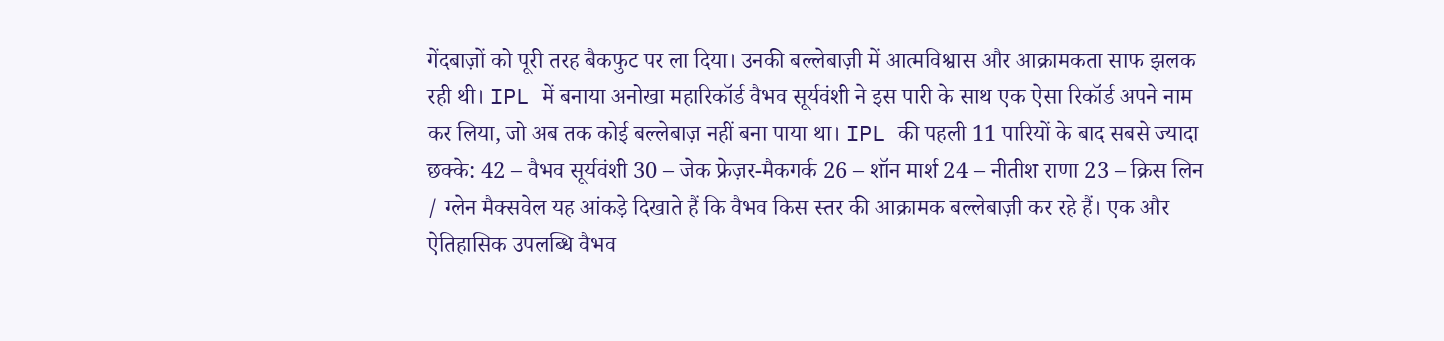गेंदबाज़ों को पूरी तरह बैकफुट पर ला दिया। उनकी बल्लेबाज़ी में आत्मविश्वास और आक्रामकता साफ झलक रही थी। IPL में बनाया अनोखा महारिकॉर्ड वैभव सूर्यवंशी ने इस पारी के साथ एक ऐसा रिकॉर्ड अपने नाम कर लिया, जो अब तक कोई बल्लेबाज़ नहीं बना पाया था। IPL की पहली 11 पारियों के बाद सबसे ज्यादा छक्के: 42 – वैभव सूर्यवंशी 30 – जेक फ्रेज़र-मैकगर्क 26 – शॉन मार्श 24 – नीतीश राणा 23 – क्रिस लिन / ग्लेन मैक्सवेल यह आंकड़े दिखाते हैं कि वैभव किस स्तर की आक्रामक बल्लेबाज़ी कर रहे हैं। एक और ऐतिहासिक उपलब्धि वैभव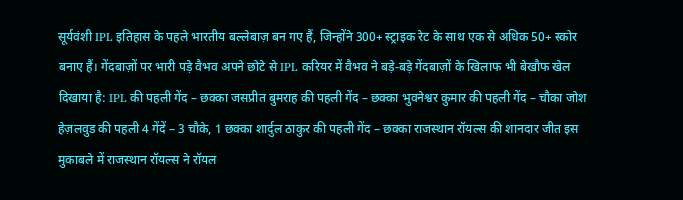सूर्यवंशी IPL इतिहास के पहले भारतीय बल्लेबाज़ बन गए हैं, जिन्होंने 300+ स्ट्राइक रेट के साथ एक से अधिक 50+ स्कोर बनाए हैं। गेंदबाज़ों पर भारी पड़े वैभव अपने छोटे से IPL करियर में वैभव ने बड़े-बड़े गेंदबाज़ों के खिलाफ भी बेखौफ खेल दिखाया है: IPL की पहली गेंद – छक्का जसप्रीत बुमराह की पहली गेंद – छक्का भुवनेश्वर कुमार की पहली गेंद – चौका जोश हेज़लवुड की पहली 4 गेंदें – 3 चौके, 1 छक्का शार्दुल ठाकुर की पहली गेंद – छक्का राजस्थान रॉयल्स की शानदार जीत इस मुकाबले में राजस्थान रॉयल्स ने रॉयल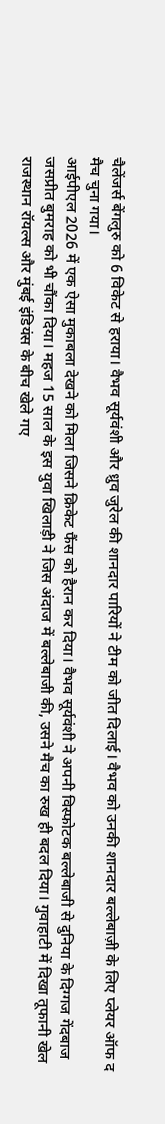चैलेंजर्स बेंगलुरु को 6 विकेट से हराया। वैभव सूर्यवंशी और ध्रुव जुरेल की शानदार पारियों ने टीम को जीत दिलाई। वैभव को उनकी शानदार बल्लेबाज़ी के लिए प्लेयर ऑफ द मैच चुना गया।
आईपीएल 2026 में एक ऐसा मुकाबला देखने को मिला जिसने क्रिकेट फैंस को हैरान कर दिया। वैभव सूर्यवंशी ने अपनी विस्फोटक बल्लेबाजी से दुनिया के दिग्गज गेंदबाज जसप्रीत बुमराह को भी चौंका दिया। महज 15 साल के इस युवा खिलाड़ी ने जिस अंदाज में बल्लेबाजी की, उसने मैच का रुख ही बदल दिया। गुवाहाटी में दिखा तूफानी खेल राजस्थान रॉयल्स और मुंबई इंडियंस के बीच खेले गए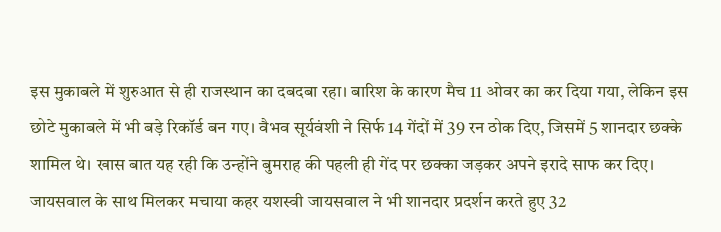इस मुकाबले में शुरुआत से ही राजस्थान का दबदबा रहा। बारिश के कारण मैच 11 ओवर का कर दिया गया, लेकिन इस छोटे मुकाबले में भी बड़े रिकॉर्ड बन गए। वैभव सूर्यवंशी ने सिर्फ 14 गेंदों में 39 रन ठोक दिए, जिसमें 5 शानदार छक्के शामिल थे। खास बात यह रही कि उन्होंने बुमराह की पहली ही गेंद पर छक्का जड़कर अपने इरादे साफ कर दिए। जायसवाल के साथ मिलकर मचाया कहर यशस्वी जायसवाल ने भी शानदार प्रदर्शन करते हुए 32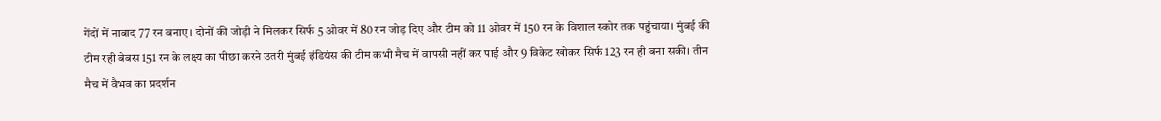गेंदों में नाबाद 77 रन बनाए। दोनों की जोड़ी ने मिलकर सिर्फ 5 ओवर में 80 रन जोड़ दिए और टीम को 11 ओवर में 150 रन के विशाल स्कोर तक पहुंचाया। मुंबई की टीम रही बेबस 151 रन के लक्ष्य का पीछा करने उतरी मुंबई इंडियंस की टीम कभी मैच में वापसी नहीं कर पाई और 9 विकेट खोकर सिर्फ 123 रन ही बना सकी। तीन मैच में वैभव का प्रदर्शन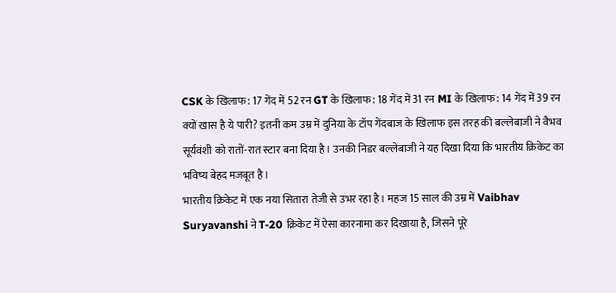CSK के खिलाफ: 17 गेंद में 52 रन GT के खिलाफ: 18 गेंद में 31 रन MI के खिलाफ: 14 गेंद में 39 रन क्यों खास है ये पारी? इतनी कम उम्र में दुनिया के टॉप गेंदबाज के खिलाफ इस तरह की बल्लेबाजी ने वैभव सूर्यवंशी को रातों-रात स्टार बना दिया है। उनकी निडर बल्लेबाजी ने यह दिखा दिया कि भारतीय क्रिकेट का भविष्य बेहद मजबूत है।
भारतीय क्रिकेट में एक नया सितारा तेजी से उभर रहा है। महज 15 साल की उम्र में Vaibhav Suryavanshi ने T-20 क्रिकेट में ऐसा कारनामा कर दिखाया है, जिसने पूरे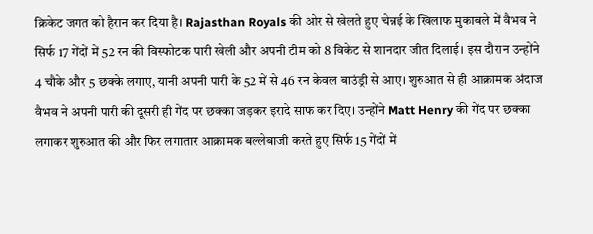क्रिकेट जगत को हैरान कर दिया है। Rajasthan Royals की ओर से खेलते हुए चेन्नई के खिलाफ मुकाबले में वैभव ने सिर्फ 17 गेंदों में 52 रन की विस्फोटक पारी खेली और अपनी टीम को 8 विकेट से शानदार जीत दिलाई। इस दौरान उन्होंने 4 चौके और 5 छक्के लगाए, यानी अपनी पारी के 52 में से 46 रन केवल बाउंड्री से आए। शुरुआत से ही आक्रामक अंदाज वैभव ने अपनी पारी की दूसरी ही गेंद पर छक्का जड़कर इरादे साफ कर दिए। उन्होंने Matt Henry की गेंद पर छक्का लगाकर शुरुआत की और फिर लगातार आक्रामक बल्लेबाजी करते हुए सिर्फ 15 गेंदों में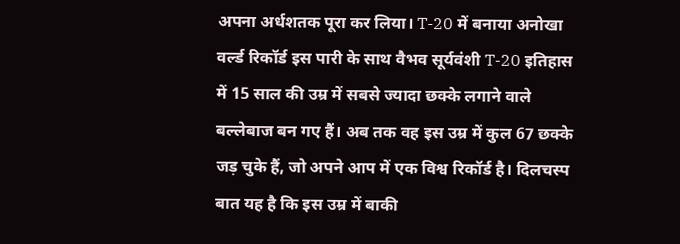अपना अर्धशतक पूरा कर लिया। T-20 में बनाया अनोखा वर्ल्ड रिकॉर्ड इस पारी के साथ वैभव सूर्यवंशी T-20 इतिहास में 15 साल की उम्र में सबसे ज्यादा छक्के लगाने वाले बल्लेबाज बन गए हैं। अब तक वह इस उम्र में कुल 67 छक्के जड़ चुके हैं, जो अपने आप में एक विश्व रिकॉर्ड है। दिलचस्प बात यह है कि इस उम्र में बाकी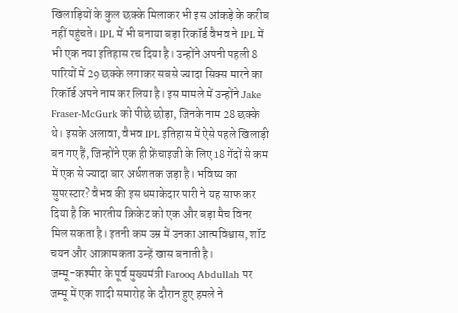खिलाड़ियों के कुल छक्के मिलाकर भी इस आंकड़े के करीब नहीं पहुंचते। IPL में भी बनाया बड़ा रिकॉर्ड वैभव ने IPL में भी एक नया इतिहास रच दिया है। उन्होंने अपनी पहली 8 पारियों में 29 छक्के लगाकर सबसे ज्यादा सिक्स मारने का रिकॉर्ड अपने नाम कर लिया है। इस मामले में उन्होंने Jake Fraser-McGurk को पीछे छोड़ा, जिनके नाम 28 छक्के थे। इसके अलावा, वैभव IPL इतिहास में ऐसे पहले खिलाड़ी बन गए हैं, जिन्होंने एक ही फ्रेंचाइजी के लिए 18 गेंदों से कम में एक से ज्यादा बार अर्धशतक जड़ा है। भविष्य का सुपरस्टार? वैभव की इस धमाकेदार पारी ने यह साफ कर दिया है कि भारतीय क्रिकेट को एक और बड़ा मैच विनर मिल सकता है। इतनी कम उम्र में उनका आत्मविश्वास, शॉट चयन और आक्रामकता उन्हें खास बनाती है।
जम्मू-कश्मीर के पूर्व मुख्यमंत्री Farooq Abdullah पर जम्मू में एक शादी समारोह के दौरान हुए हमले ने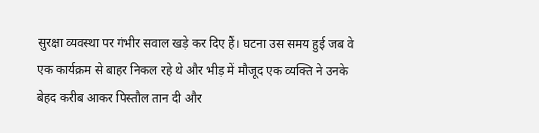सुरक्षा व्यवस्था पर गंभीर सवाल खड़े कर दिए हैं। घटना उस समय हुई जब वे एक कार्यक्रम से बाहर निकल रहे थे और भीड़ में मौजूद एक व्यक्ति ने उनके बेहद करीब आकर पिस्तौल तान दी और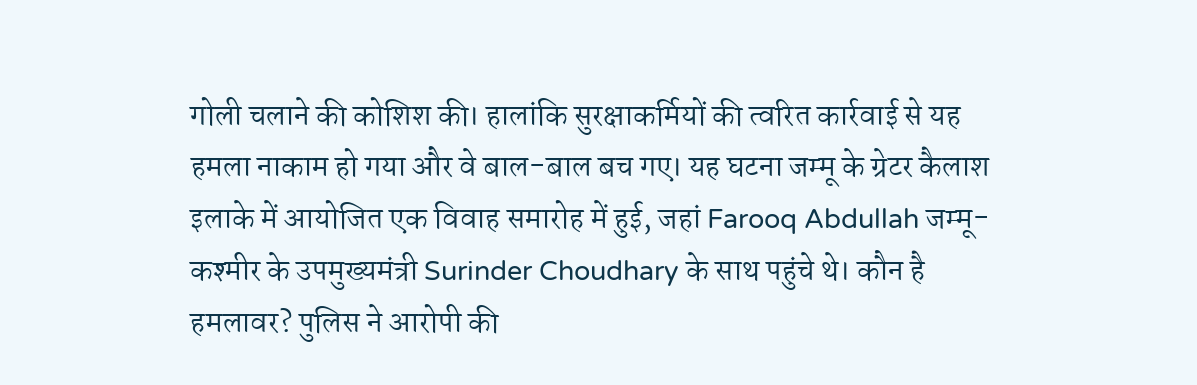गोली चलाने की कोशिश की। हालांकि सुरक्षाकर्मियों की त्वरित कार्रवाई से यह हमला नाकाम हो गया और वे बाल-बाल बच गए। यह घटना जम्मू के ग्रेटर कैलाश इलाके में आयोजित एक विवाह समारोह में हुई, जहां Farooq Abdullah जम्मू-कश्मीर के उपमुख्यमंत्री Surinder Choudhary के साथ पहुंचे थे। कौन है हमलावर? पुलिस ने आरोपी की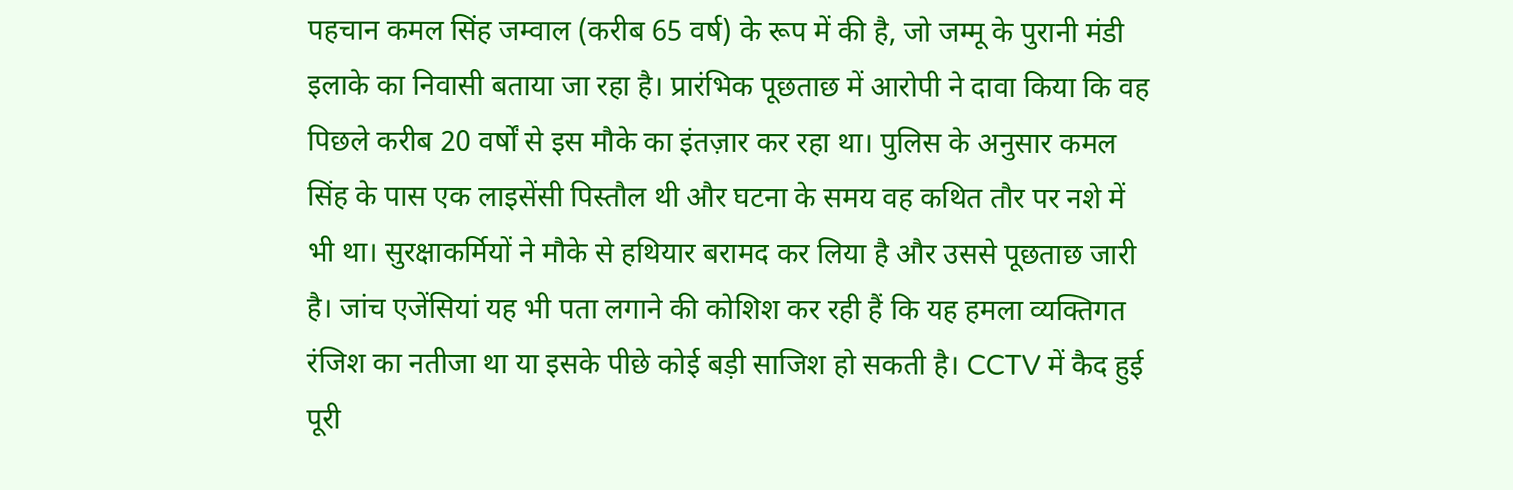पहचान कमल सिंह जम्वाल (करीब 65 वर्ष) के रूप में की है, जो जम्मू के पुरानी मंडी इलाके का निवासी बताया जा रहा है। प्रारंभिक पूछताछ में आरोपी ने दावा किया कि वह पिछले करीब 20 वर्षों से इस मौके का इंतज़ार कर रहा था। पुलिस के अनुसार कमल सिंह के पास एक लाइसेंसी पिस्तौल थी और घटना के समय वह कथित तौर पर नशे में भी था। सुरक्षाकर्मियों ने मौके से हथियार बरामद कर लिया है और उससे पूछताछ जारी है। जांच एजेंसियां यह भी पता लगाने की कोशिश कर रही हैं कि यह हमला व्यक्तिगत रंजिश का नतीजा था या इसके पीछे कोई बड़ी साजिश हो सकती है। CCTV में कैद हुई पूरी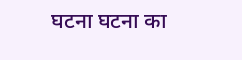घटना घटना का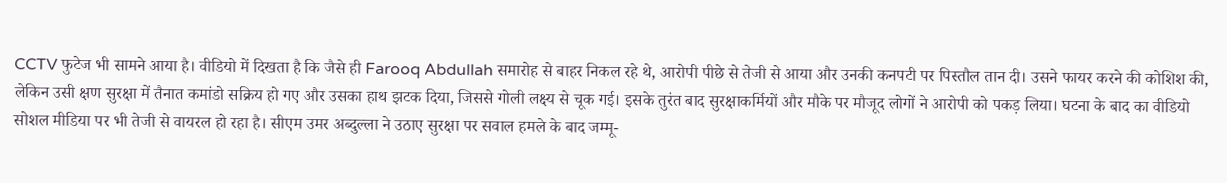CCTV फुटेज भी सामने आया है। वीडियो में दिखता है कि जैसे ही Farooq Abdullah समारोह से बाहर निकल रहे थे, आरोपी पीछे से तेजी से आया और उनकी कनपटी पर पिस्तौल तान दी। उसने फायर करने की कोशिश की, लेकिन उसी क्षण सुरक्षा में तैनात कमांडो सक्रिय हो गए और उसका हाथ झटक दिया, जिससे गोली लक्ष्य से चूक गई। इसके तुरंत बाद सुरक्षाकर्मियों और मौके पर मौजूद लोगों ने आरोपी को पकड़ लिया। घटना के बाद का वीडियो सोशल मीडिया पर भी तेजी से वायरल हो रहा है। सीएम उमर अब्दुल्ला ने उठाए सुरक्षा पर सवाल हमले के बाद जम्मू-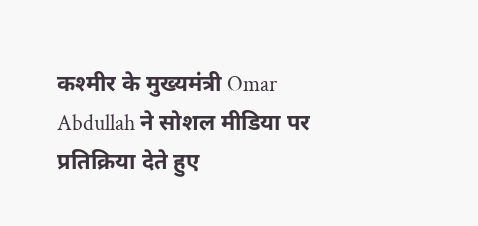कश्मीर के मुख्यमंत्री Omar Abdullah ने सोशल मीडिया पर प्रतिक्रिया देते हुए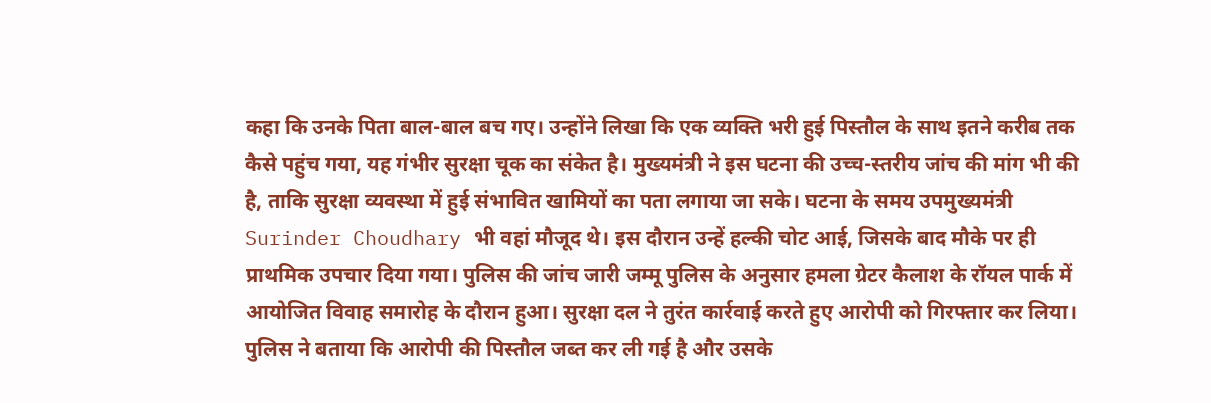कहा कि उनके पिता बाल-बाल बच गए। उन्होंने लिखा कि एक व्यक्ति भरी हुई पिस्तौल के साथ इतने करीब तक कैसे पहुंच गया, यह गंभीर सुरक्षा चूक का संकेत है। मुख्यमंत्री ने इस घटना की उच्च-स्तरीय जांच की मांग भी की है, ताकि सुरक्षा व्यवस्था में हुई संभावित खामियों का पता लगाया जा सके। घटना के समय उपमुख्यमंत्री Surinder Choudhary भी वहां मौजूद थे। इस दौरान उन्हें हल्की चोट आई, जिसके बाद मौके पर ही प्राथमिक उपचार दिया गया। पुलिस की जांच जारी जम्मू पुलिस के अनुसार हमला ग्रेटर कैलाश के रॉयल पार्क में आयोजित विवाह समारोह के दौरान हुआ। सुरक्षा दल ने तुरंत कार्रवाई करते हुए आरोपी को गिरफ्तार कर लिया। पुलिस ने बताया कि आरोपी की पिस्तौल जब्त कर ली गई है और उसके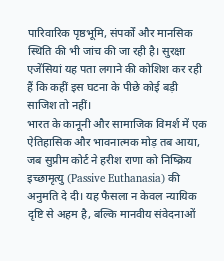पारिवारिक पृष्ठभूमि, संपर्कों और मानसिक स्थिति की भी जांच की जा रही है। सुरक्षा एजेंसियां यह पता लगाने की कोशिश कर रही हैं कि कहीं इस घटना के पीछे कोई बड़ी साजिश तो नहीं।
भारत के कानूनी और सामाजिक विमर्श में एक ऐतिहासिक और भावनात्मक मोड़ तब आया, जब सुप्रीम कोर्ट ने हरीश राणा को निष्क्रिय इच्छामृत्यु (Passive Euthanasia) की अनुमति दे दी। यह फैसला न केवल न्यायिक दृष्टि से अहम है, बल्कि मानवीय संवेदनाओं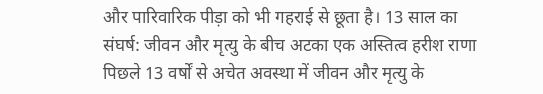और पारिवारिक पीड़ा को भी गहराई से छूता है। 13 साल का संघर्ष: जीवन और मृत्यु के बीच अटका एक अस्तित्व हरीश राणा पिछले 13 वर्षों से अचेत अवस्था में जीवन और मृत्यु के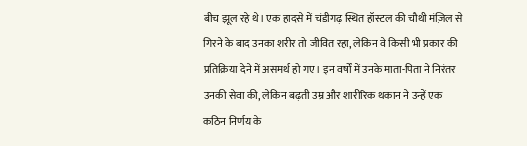बीच झूल रहे थे। एक हादसे में चंडीगढ़ स्थित हॉस्टल की चौथी मंज़िल से गिरने के बाद उनका शरीर तो जीवित रहा, लेकिन वे किसी भी प्रकार की प्रतिक्रिया देने में असमर्थ हो गए। इन वर्षों में उनके माता-पिता ने निरंतर उनकी सेवा की, लेकिन बढ़ती उम्र और शारीरिक थकान ने उन्हें एक कठिन निर्णय के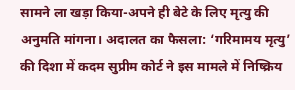सामने ला खड़ा किया-अपने ही बेटे के लिए मृत्यु की अनुमति मांगना। अदालत का फैसला: ‘गरिमामय मृत्यु’ की दिशा में कदम सुप्रीम कोर्ट ने इस मामले में निष्क्रिय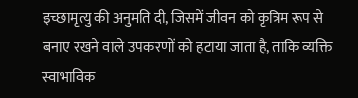इच्छामृत्यु की अनुमति दी, जिसमें जीवन को कृत्रिम रूप से बनाए रखने वाले उपकरणों को हटाया जाता है, ताकि व्यक्ति स्वाभाविक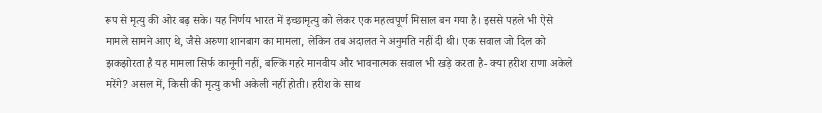रूप से मृत्यु की ओर बढ़ सके। यह निर्णय भारत में इच्छामृत्यु को लेकर एक महत्वपूर्ण मिसाल बन गया है। इससे पहले भी ऐसे मामले सामने आए थे, जैसे अरुणा शानबाग का मामला, लेकिन तब अदालत ने अनुमति नहीं दी थी। एक सवाल जो दिल को झकझोरता है यह मामला सिर्फ कानूनी नहीं, बल्कि गहरे मानवीय और भावनात्मक सवाल भी खड़े करता है- क्या हरीश राणा अकेले मरेंगे? असल में, किसी की मृत्यु कभी अकेली नहीं होती। हरीश के साथ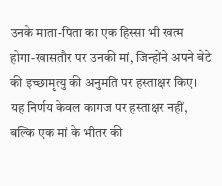उनके माता-पिता का एक हिस्सा भी खत्म होगा-खासतौर पर उनकी मां, जिन्होंने अपने बेटे की इच्छामृत्यु की अनुमति पर हस्ताक्षर किए। यह निर्णय केवल कागज पर हस्ताक्षर नहीं, बल्कि एक मां के भीतर की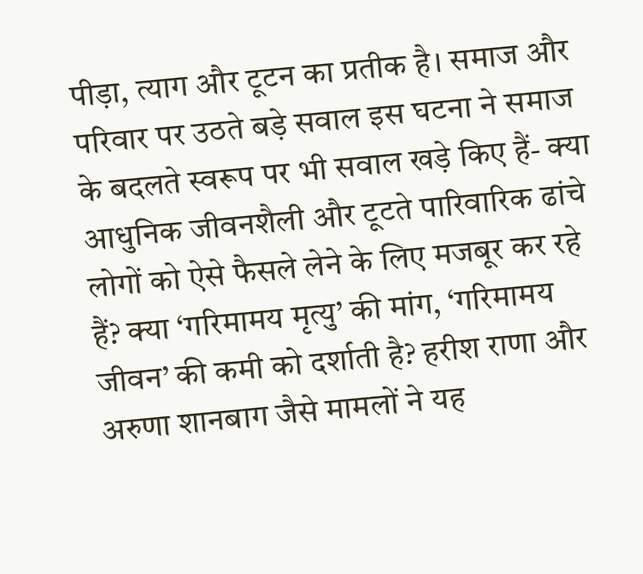पीड़ा, त्याग और टूटन का प्रतीक है। समाज और परिवार पर उठते बड़े सवाल इस घटना ने समाज के बदलते स्वरूप पर भी सवाल खड़े किए हैं- क्या आधुनिक जीवनशैली और टूटते पारिवारिक ढांचे लोगों को ऐसे फैसले लेने के लिए मजबूर कर रहे हैं? क्या ‘गरिमामय मृत्यु’ की मांग, ‘गरिमामय जीवन’ की कमी को दर्शाती है? हरीश राणा और अरुणा शानबाग जैसे मामलों ने यह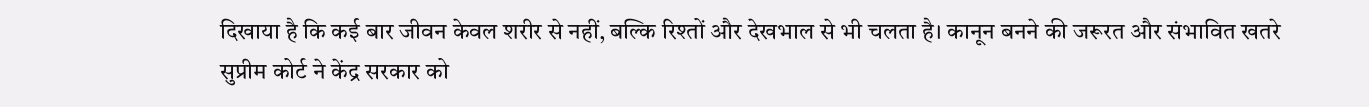दिखाया है कि कई बार जीवन केवल शरीर से नहीं, बल्कि रिश्तों और देखभाल से भी चलता है। कानून बनने की जरूरत और संभावित खतरे सुप्रीम कोर्ट ने केंद्र सरकार को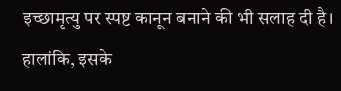इच्छामृत्यु पर स्पष्ट कानून बनाने की भी सलाह दी है। हालांकि, इसके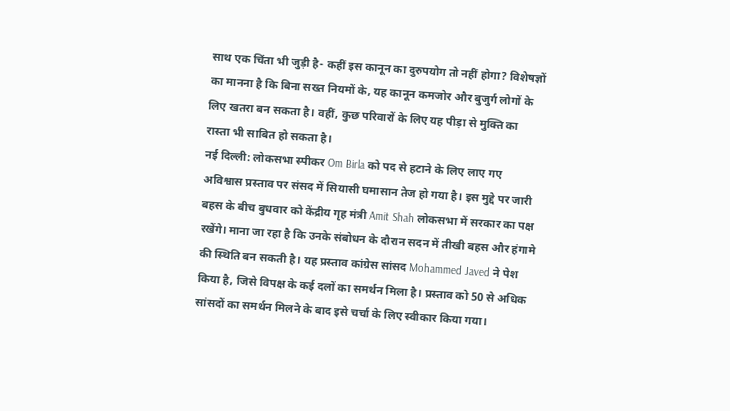साथ एक चिंता भी जुड़ी है- कहीं इस कानून का दुरुपयोग तो नहीं होगा? विशेषज्ञों का मानना है कि बिना सख्त नियमों के, यह कानून कमजोर और बुजुर्ग लोगों के लिए खतरा बन सकता है। वहीं, कुछ परिवारों के लिए यह पीड़ा से मुक्ति का रास्ता भी साबित हो सकता है।
नई दिल्ली: लोकसभा स्पीकर Om Birla को पद से हटाने के लिए लाए गए अविश्वास प्रस्ताव पर संसद में सियासी घमासान तेज हो गया है। इस मुद्दे पर जारी बहस के बीच बुधवार को केंद्रीय गृह मंत्री Amit Shah लोकसभा में सरकार का पक्ष रखेंगे। माना जा रहा है कि उनके संबोधन के दौरान सदन में तीखी बहस और हंगामे की स्थिति बन सकती है। यह प्रस्ताव कांग्रेस सांसद Mohammed Javed ने पेश किया है, जिसे विपक्ष के कई दलों का समर्थन मिला है। प्रस्ताव को 50 से अधिक सांसदों का समर्थन मिलने के बाद इसे चर्चा के लिए स्वीकार किया गया।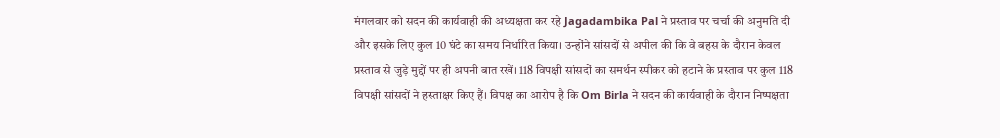मंगलवार को सदन की कार्यवाही की अध्यक्षता कर रहे Jagadambika Pal ने प्रस्ताव पर चर्चा की अनुमति दी और इसके लिए कुल 10 घंटे का समय निर्धारित किया। उन्होंने सांसदों से अपील की कि वे बहस के दौरान केवल प्रस्ताव से जुड़े मुद्दों पर ही अपनी बात रखें। 118 विपक्षी सांसदों का समर्थन स्पीकर को हटाने के प्रस्ताव पर कुल 118 विपक्षी सांसदों ने हस्ताक्षर किए हैं। विपक्ष का आरोप है कि Om Birla ने सदन की कार्यवाही के दौरान निष्पक्षता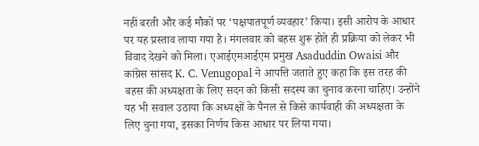नहीं बरती और कई मौकों पर ‘पक्षपातपूर्ण व्यवहार’ किया। इसी आरोप के आधार पर यह प्रस्ताव लाया गया है। मंगलवार को बहस शुरू होते ही प्रक्रिया को लेकर भी विवाद देखने को मिला। एआईएमआईएम प्रमुख Asaduddin Owaisi और कांग्रेस सांसद K. C. Venugopal ने आपत्ति जताते हुए कहा कि इस तरह की बहस की अध्यक्षता के लिए सदन को किसी सदस्य का चुनाव करना चाहिए। उन्होंने यह भी सवाल उठाया कि अध्यक्षों के पैनल से किसे कार्यवाही की अध्यक्षता के लिए चुना गया, इसका निर्णय किस आधार पर लिया गया।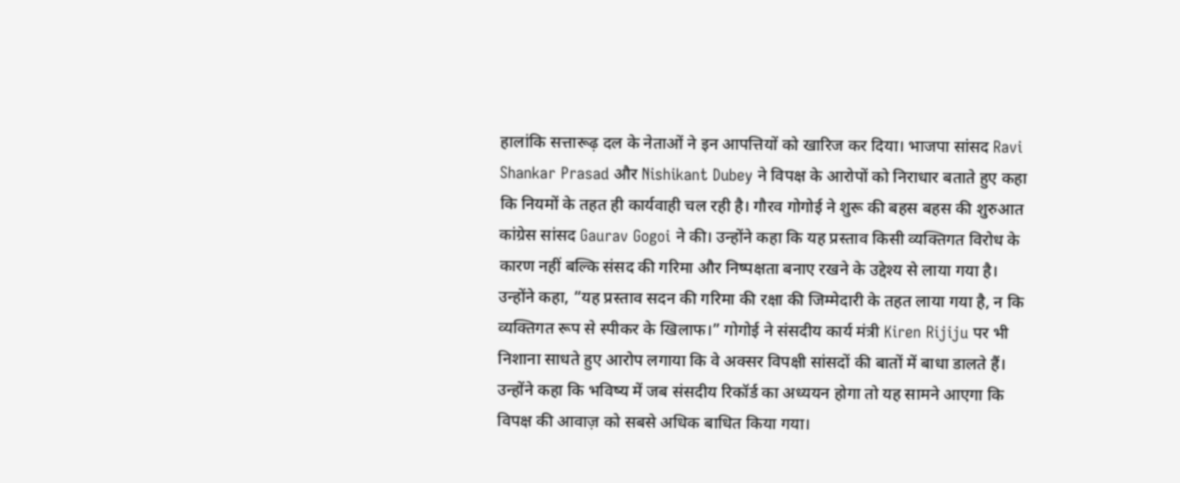हालांकि सत्तारूढ़ दल के नेताओं ने इन आपत्तियों को खारिज कर दिया। भाजपा सांसद Ravi Shankar Prasad और Nishikant Dubey ने विपक्ष के आरोपों को निराधार बताते हुए कहा कि नियमों के तहत ही कार्यवाही चल रही है। गौरव गोगोई ने शुरू की बहस बहस की शुरुआत कांग्रेस सांसद Gaurav Gogoi ने की। उन्होंने कहा कि यह प्रस्ताव किसी व्यक्तिगत विरोध के कारण नहीं बल्कि संसद की गरिमा और निष्पक्षता बनाए रखने के उद्देश्य से लाया गया है। उन्होंने कहा, “यह प्रस्ताव सदन की गरिमा की रक्षा की जिम्मेदारी के तहत लाया गया है, न कि व्यक्तिगत रूप से स्पीकर के खिलाफ।” गोगोई ने संसदीय कार्य मंत्री Kiren Rijiju पर भी निशाना साधते हुए आरोप लगाया कि वे अक्सर विपक्षी सांसदों की बातों में बाधा डालते हैं। उन्होंने कहा कि भविष्य में जब संसदीय रिकॉर्ड का अध्ययन होगा तो यह सामने आएगा कि विपक्ष की आवाज़ को सबसे अधिक बाधित किया गया।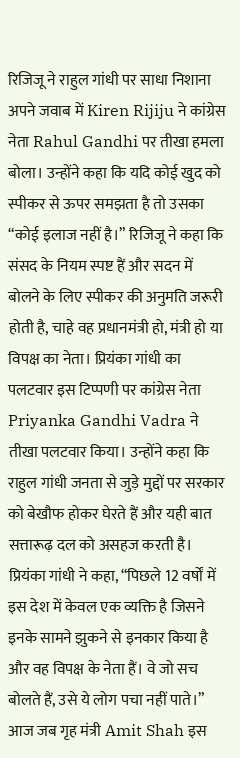रिजिजू ने राहुल गांधी पर साधा निशाना अपने जवाब में Kiren Rijiju ने कांग्रेस नेता Rahul Gandhi पर तीखा हमला बोला। उन्होंने कहा कि यदि कोई खुद को स्पीकर से ऊपर समझता है तो उसका “कोई इलाज नहीं है।” रिजिजू ने कहा कि संसद के नियम स्पष्ट हैं और सदन में बोलने के लिए स्पीकर की अनुमति जरूरी होती है, चाहे वह प्रधानमंत्री हो, मंत्री हो या विपक्ष का नेता। प्रियंका गांधी का पलटवार इस टिप्पणी पर कांग्रेस नेता Priyanka Gandhi Vadra ने तीखा पलटवार किया। उन्होंने कहा कि राहुल गांधी जनता से जुड़े मुद्दों पर सरकार को बेखौफ होकर घेरते हैं और यही बात सत्तारूढ़ दल को असहज करती है। प्रियंका गांधी ने कहा, “पिछले 12 वर्षों में इस देश में केवल एक व्यक्ति है जिसने इनके सामने झुकने से इनकार किया है और वह विपक्ष के नेता हैं। वे जो सच बोलते हैं, उसे ये लोग पचा नहीं पाते।” आज जब गृह मंत्री Amit Shah इस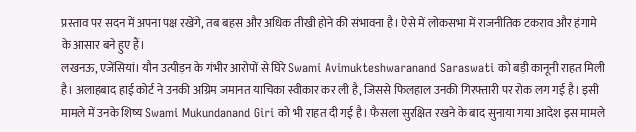प्रस्ताव पर सदन में अपना पक्ष रखेंगे, तब बहस और अधिक तीखी होने की संभावना है। ऐसे में लोकसभा में राजनीतिक टकराव और हंगामे के आसार बने हुए हैं।
लखनऊ, एजेंसियां। यौन उत्पीड़न के गंभीर आरोपों से घिरे Swami Avimukteshwaranand Saraswati को बड़ी कानूनी राहत मिली है। अलाहबाद हाई कोर्ट ने उनकी अग्रिम जमानत याचिका स्वीकार कर ली है, जिससे फिलहाल उनकी गिरफ्तारी पर रोक लग गई है। इसी मामले में उनके शिष्य Swami Mukundanand Giri को भी राहत दी गई है। फैसला सुरक्षित रखने के बाद सुनाया गया आदेश इस मामले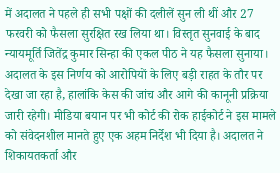में अदालत ने पहले ही सभी पक्षों की दलीलें सुन ली थीं और 27 फरवरी को फैसला सुरक्षित रख लिया था। विस्तृत सुनवाई के बाद न्यायमूर्ति जितेंद्र कुमार सिन्हा की एकल पीठ ने यह फैसला सुनाया। अदालत के इस निर्णय को आरोपियों के लिए बड़ी राहत के तौर पर देखा जा रहा है, हालांकि केस की जांच और आगे की कानूनी प्रक्रिया जारी रहेगी। मीडिया बयान पर भी कोर्ट की रोक हाईकोर्ट ने इस मामले को संवेदनशील मानते हुए एक अहम निर्देश भी दिया है। अदालत ने शिकायतकर्ता और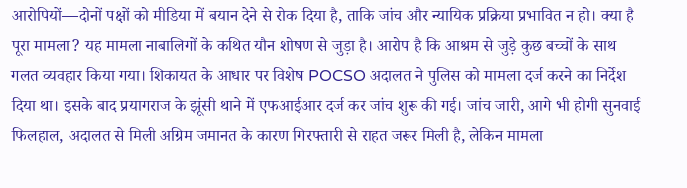आरोपियों—दोनों पक्षों को मीडिया में बयान देने से रोक दिया है, ताकि जांच और न्यायिक प्रक्रिया प्रभावित न हो। क्या है पूरा मामला? यह मामला नाबालिगों के कथित यौन शोषण से जुड़ा है। आरोप है कि आश्रम से जुड़े कुछ बच्चों के साथ गलत व्यवहार किया गया। शिकायत के आधार पर विशेष POCSO अदालत ने पुलिस को मामला दर्ज करने का निर्देश दिया था। इसके बाद प्रयागराज के झूंसी थाने में एफआईआर दर्ज कर जांच शुरू की गई। जांच जारी, आगे भी होगी सुनवाई फिलहाल, अदालत से मिली अग्रिम जमानत के कारण गिरफ्तारी से राहत जरूर मिली है, लेकिन मामला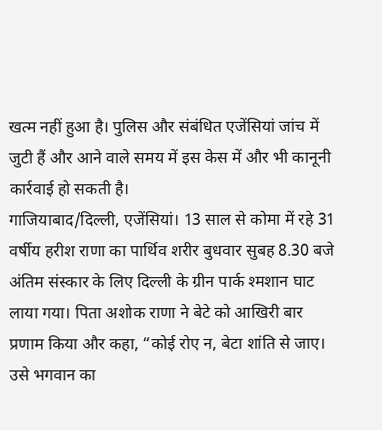खत्म नहीं हुआ है। पुलिस और संबंधित एजेंसियां जांच में जुटी हैं और आने वाले समय में इस केस में और भी कानूनी कार्रवाई हो सकती है।
गाजियाबाद/दिल्ली, एजेंसियां। 13 साल से कोमा में रहे 31 वर्षीय हरीश राणा का पार्थिव शरीर बुधवार सुबह 8.30 बजे अंतिम संस्कार के लिए दिल्ली के ग्रीन पार्क श्मशान घाट लाया गया। पिता अशोक राणा ने बेटे को आखिरी बार प्रणाम किया और कहा, “कोई रोए न, बेटा शांति से जाए। उसे भगवान का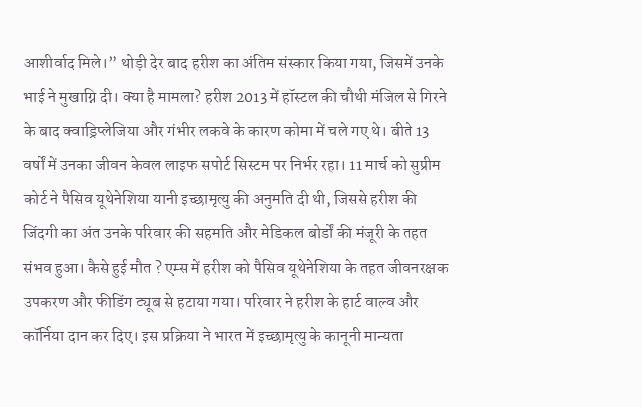आशीर्वाद मिले।” थोड़ी देर बाद हरीश का अंतिम संस्कार किया गया, जिसमें उनके भाई ने मुखाग्नि दी। क्या है मामला? हरीश 2013 में हॉस्टल की चौथी मंजिल से गिरने के बाद क्वाड्रिप्लेजिया और गंभीर लकवे के कारण कोमा में चले गए थे। बीते 13 वर्षों में उनका जीवन केवल लाइफ सपोर्ट सिस्टम पर निर्भर रहा। 11 मार्च को सुप्रीम कोर्ट ने पैसिव यूथेनेशिया यानी इच्छामृत्यु की अनुमति दी थी, जिससे हरीश की जिंदगी का अंत उनके परिवार की सहमति और मेडिकल बोर्डों की मंजूरी के तहत संभव हुआ। कैसे हुई मौत ? एम्स में हरीश को पैसिव यूथेनेशिया के तहत जीवनरक्षक उपकरण और फीडिंग ट्यूब से हटाया गया। परिवार ने हरीश के हार्ट वाल्व और कॉर्निया दान कर दिए। इस प्रक्रिया ने भारत में इच्छामृत्यु के कानूनी मान्यता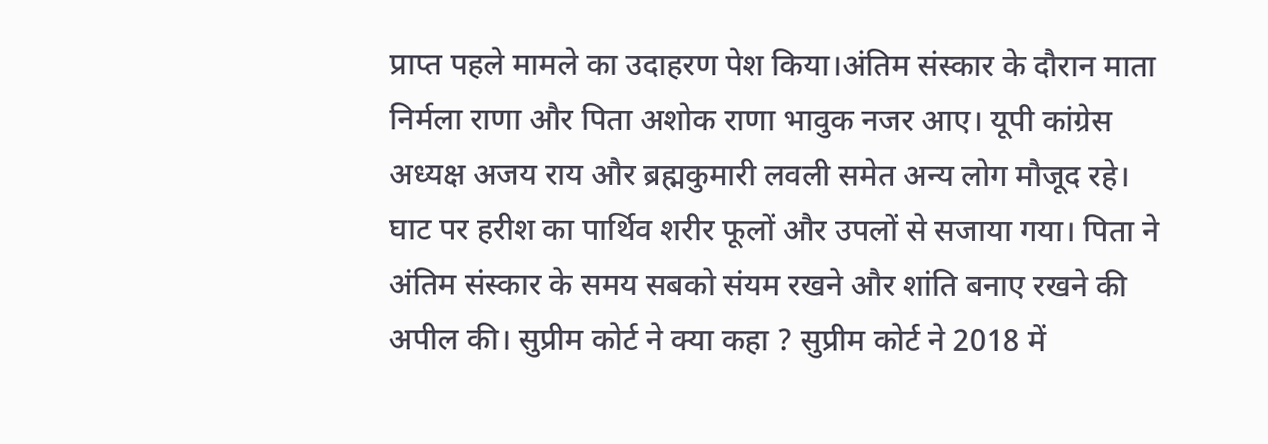प्राप्त पहले मामले का उदाहरण पेश किया।अंतिम संस्कार के दौरान माता निर्मला राणा और पिता अशोक राणा भावुक नजर आए। यूपी कांग्रेस अध्यक्ष अजय राय और ब्रह्मकुमारी लवली समेत अन्य लोग मौजूद रहे। घाट पर हरीश का पार्थिव शरीर फूलों और उपलों से सजाया गया। पिता ने अंतिम संस्कार के समय सबको संयम रखने और शांति बनाए रखने की अपील की। सुप्रीम कोर्ट ने क्या कहा ? सुप्रीम कोर्ट ने 2018 में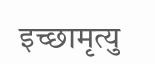इच्छामृत्यु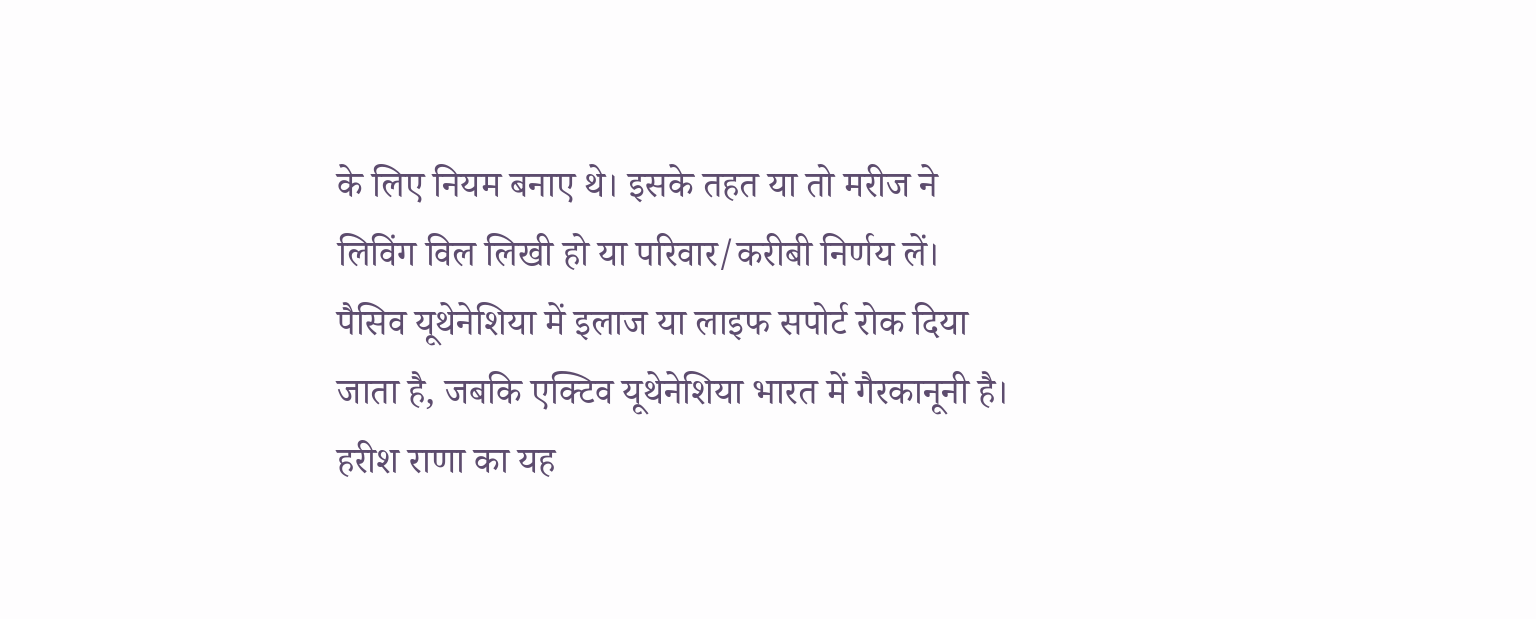के लिए नियम बनाए थे। इसके तहत या तो मरीज ने लिविंग विल लिखी हो या परिवार/करीबी निर्णय लें। पैसिव यूथेनेशिया में इलाज या लाइफ सपोर्ट रोक दिया जाता है, जबकि एक्टिव यूथेनेशिया भारत में गैरकानूनी है। हरीश राणा का यह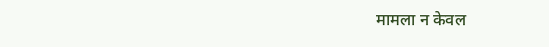मामला न केवल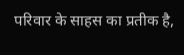परिवार के साहस का प्रतीक है,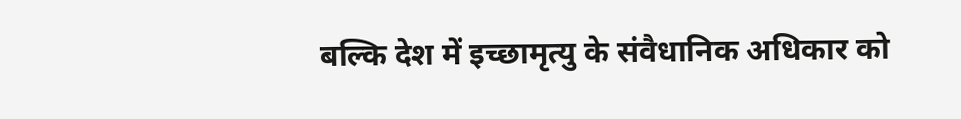बल्कि देश में इच्छामृत्यु के संवैधानिक अधिकार को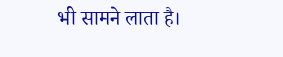भी सामने लाता है।